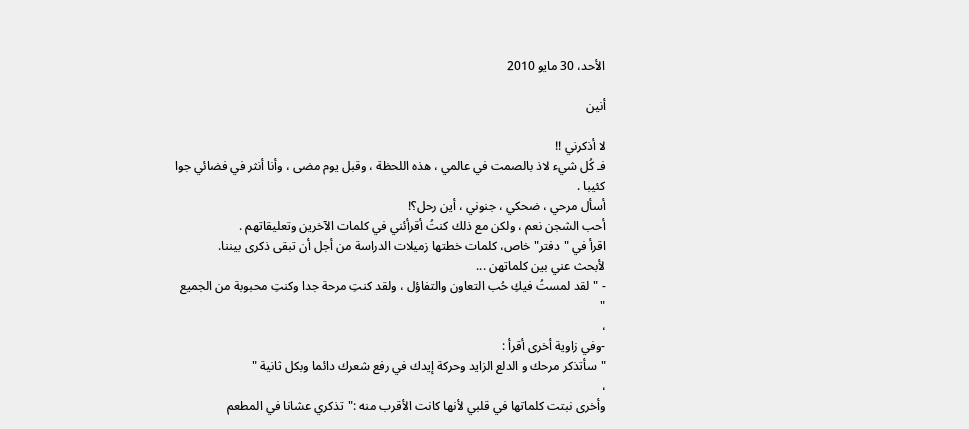الأحد، 30 مايو 2010

أنين

لا أذكرني !!
فـ كُل شيء لاذ بالصمت في عالمي ، هذه اللحظة ، وقبل يوم مضى ، وأنا أنثر في فضائي جوا كئيبا .
أسأل مرحي ، ضحكي ، جنوني ، أين رحل؟!
أحب الشجن نعم ، ولكن مع ذلك كنتُ أقرأئني في كلمات الآخرين وتعليقاتهم .
اقرأ في "دفتر" خاص، كلمات خطتها زميلات الدراسة من أجل أن تبقى ذكرى بيننا.
لأبحث عني بين كلماتهن ...
- "لقد لمستُ فيكِ حُب التعاون والتفاؤل ، ولقد كنتِ مرحة جدا وكنتِ محبوبة من الجميع "
،
-وفي زاوية أخرى أقرأ :
"سأتذكر مرحك و الدلع الزايد وحركة إيدك في رفع شعرك دائما وبكل ثانية "
،
وأخرى نبتت كلماتها في قلبي لأنها كانت الأقرب منه :"تذكري عشانا في المطعم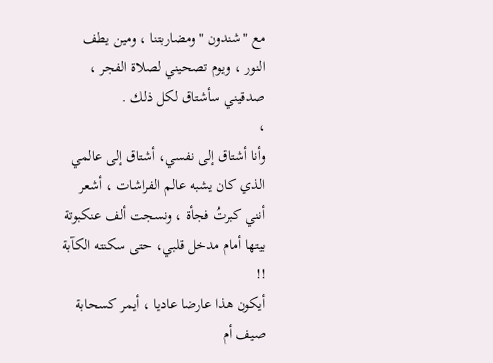مع "شندون " ومضاربتنا ، ومين يطف النور ، ويوم تصحيني لصلاة الفجر ، صدقيني سأشتاق لكل ذلك .
،
وأنا أشتاق إلى نفسي، أشتاق إلى عالمي الذي كان يشبه عالم الفراشات ، أشعر أنني كبرتُ فجأة ، ونسجت ألف عنكبوتة بيتها أمام مدخل قلبي، حتى سكنته الكآبة !!
أيكون هذا عارضا عاديا ، أيمر كسحابة صيف أم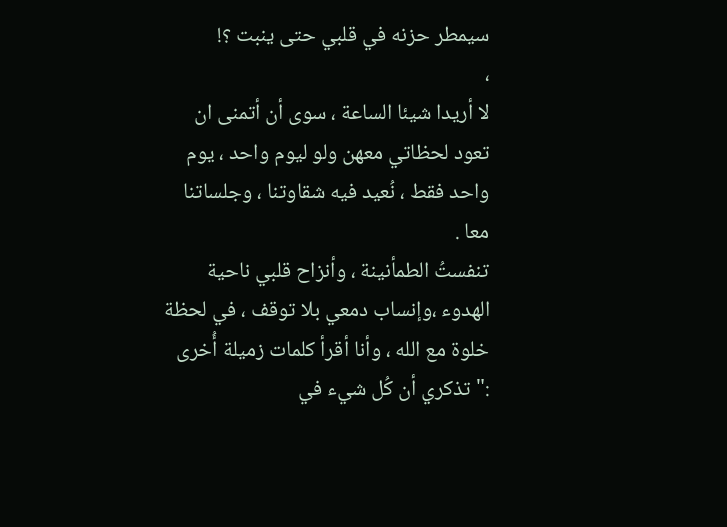سيمطر حزنه في قلبي حتى ينبت ؟!
،
لا أريدا شيئا الساعة ، سوى أن أتمنى ان تعود لحظاتي معهن ولو ليوم واحد ، يوم واحد فقط ، نُعيد فيه شقاوتنا ، وجلساتنا معا .
تنفستُ الطمأنينة ، وأنزاح قلبي ناحية الهدوء ،وإنساب دمعي بلا توقف ، في لحظة خلوة مع الله ، وأنا أقرأ كلمات زميلة أُخرى :" تذكري أن كُل شيء في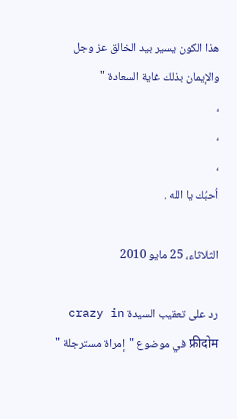هذا الكون يسير بيد الخالق عز وجل والإيمان بذلك غاية السعادة "
،
،
،
اُحبُك يا الله .

الثلاثاء، 25 مايو 2010

رد على تعقيب السيدة crazy in फ्रीदोम في موضوع "إمراة مسترجلة "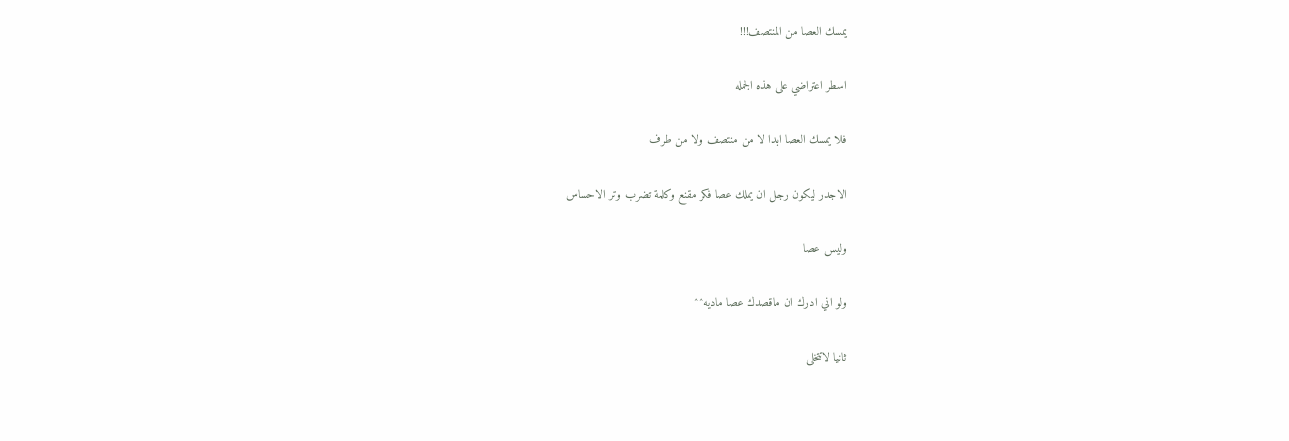يمسك العصا من المنتصف!!!

اسطر اعتراضي على هذه الجمله

فلا يمسك العصا ابدا لا من منتصف ولا من طرف

الاجدر ليكون رجل ان يملك عصا فكر مقنع وكلمة تضرب وتر الاحساس

وليس عصا

ولو اني ادرك ان ماقصدك عصا ماديه^^

ثانيا لاتتخلى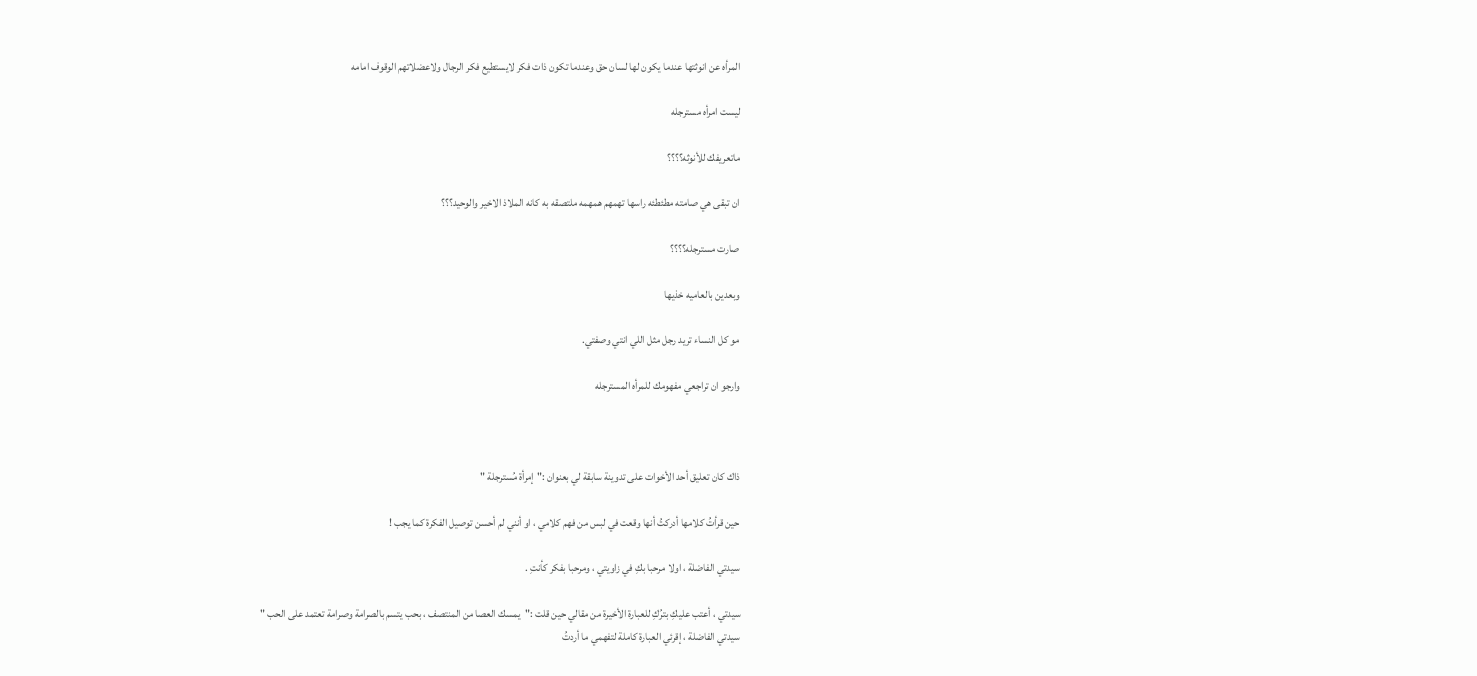المرأه عن انوثتها عندما يكون لها لسان حق وعندما تكون ذات فكر لايستطيع فكر الرجال ولاعضلاتهم الوقوف امامه

ليست امرأه مسترجله

ماتعريفك للأنوثه؟؟؟؟

ان تبقى هي صامته مطئطئه راسها تهمهم همهمه ملتصقه به كانه الملاذ الاخير والوحيد؟؟؟

صارت مسترجله؟؟؟؟

وبعدين بالعاميه خذيها

مو كل النساء تريد رجل مثل اللي انتي وصفتي.

وارجو ان تراجعي مفهومك للمرأه المسترجله



ذاك كان تعليق أحد الأخوات على تدوينة سابقة لي بعنوان :"إمرأة مُسترجلة "

حين قرأتُ كلامها أدركتُ أنها وقعت في لبس من فهم كلامي ، او أنني لم أحسن توصيل الفكرة كما يجب !

سيدتي الفاضلة ، اولا مرحبا بكِ في زاويتي ، ومرحبا بفكر كأنتِ .

سيدتي ، أعتب عليكِ بترُكِ للعبارة الأخيرة من مقالي حين قلت :"يمسك العصا من المنتصف ، بحب يتسم بالصرامة وصرامة تعتمد على الحب "
سيدتي الفاضلة ، إقرئي العبارة كاملة لتفهمي ما أردتُ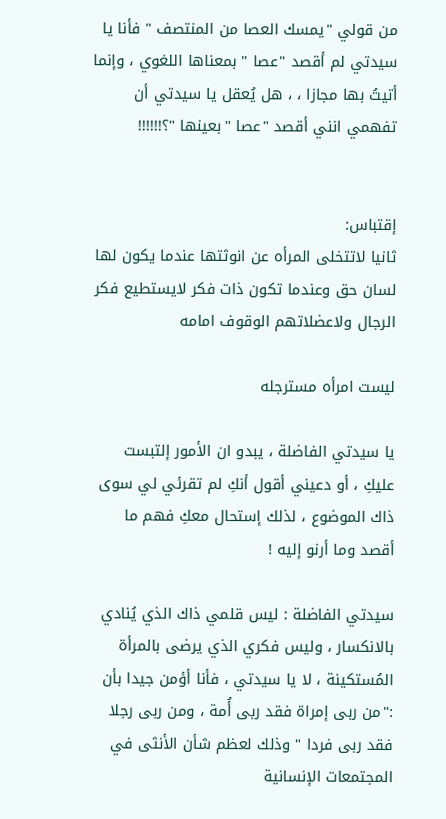من قولي "يمسك العصا من المنتصف " فأنا يا سيدتي لم أقصد "عصا " بمعناها اللغوي ، وإنما أتيتُ بها مجازا ، ، هل يُعقل يا سيدتي أن تفهمي انني أقصد "عصا "بعينها "؟!!!!!!


إقتباس:
ثانيا لاتتخلى المرأه عن انوثتها عندما يكون لها لسان حق وعندما تكون ذات فكر لايستطيع فكر الرجال ولاعضلاتهم الوقوف امامه

ليست امرأه مسترجله

يا سيدتي الفاضلة ، يبدو ان الأمور إلتبست عليكِ ، أو دعيني أقول أنكِ لم تقرئي لي سوى ذاك الموضوع ، لذلك إستحال معكِ فهم ما أقصد وما أرنو إليه !

سيدتي الفاضلة : ليس قلمي ذاك الذي يُنادي بالانكسار ، وليس فكري الذي يرضى بالمرأة المُستكينة ، لا يا سيدتي ، فأنا أؤمن جيدا بأن :"من ربى إمراة فقد ربى أُمة ، ومن ربى رجلا فقد ربى فردا " وذلك لعظم شأن الأنثى في المجتمعات الإنسانية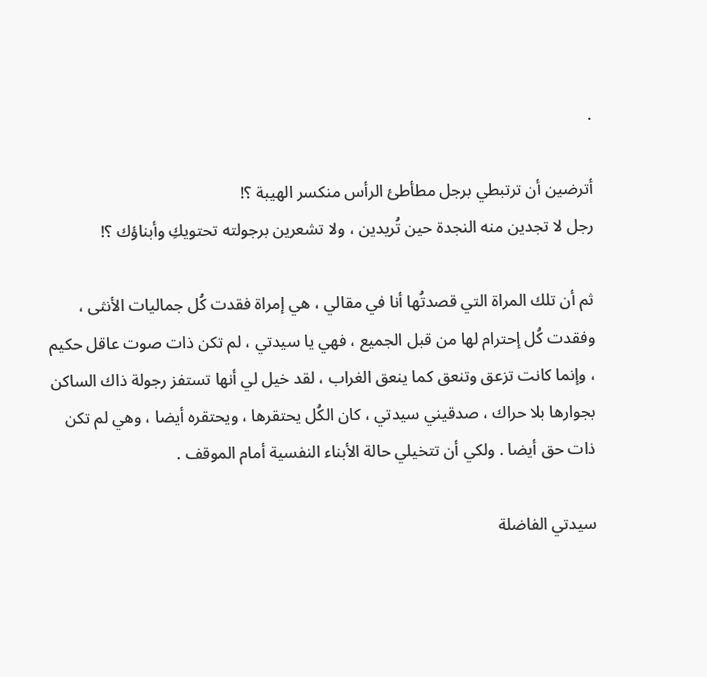.

أترضين أن ترتبطي برجل مطأطئ الرأس منكسر الهيبة ؟!
رجل لا تجدين منه النجدة حين تُريدين ، ولا تشعرين برجولته تحتويكِ وأبناؤك ؟!

ثم أن تلك المراة التي قصدتُها أنا في مقالي ، هي إمراة فقدت كُل جماليات الأنثى ، وفقدت كُل إحترام لها من قبل الجميع ، فهي يا سيدتي ، لم تكن ذات صوت عاقل حكيم ، وإنما كانت تزعق وتنعق كما ينعق الغراب ، لقد خيل لي أنها تستفز رجولة ذاك الساكن بجوارها بلا حراك ، صدقيني سيدتي ، كان الكُل يحتقرها ، ويحتقره أيضا ، وهي لم تكن ذات حق أيضا . ولكي أن تتخيلي حالة الأبناء النفسية أمام الموقف .

سيدتي الفاضلة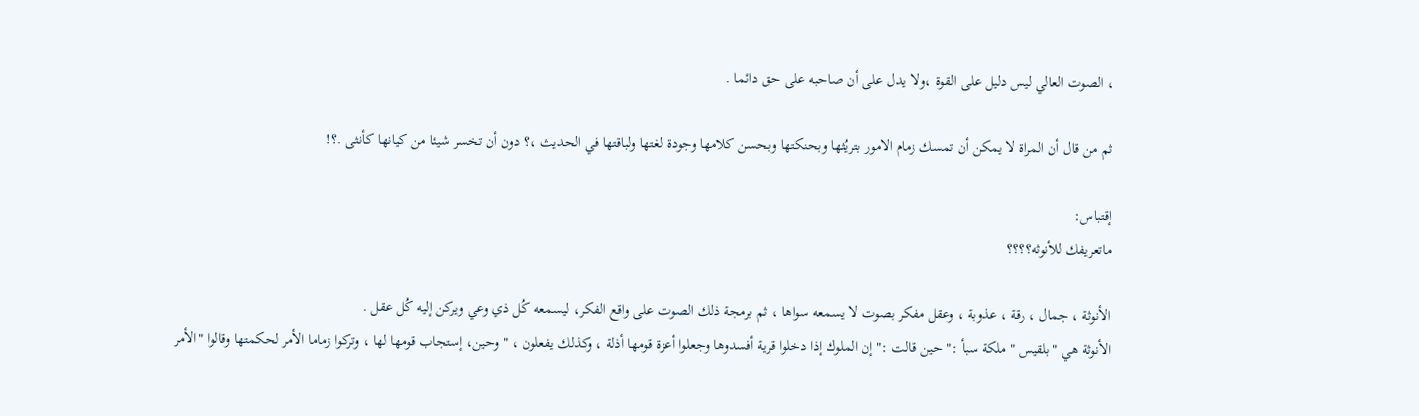، الصوت العالي ليس دليل على القوة ،ولا يدل على أن صاحبه على حق دائما .

ثم من قال أن المراة لا يمكن أن تمسك زمام الامور بتريُثها وبحنكتها وبحسن كلامها وجودة لغتها ولباقتها في الحديث ،؟ دون أن تخسر شيئا من كيانها كأنثى .؟!

إقتباس:
ماتعريفك للأنوثه؟؟؟؟

الأنوثة ، جمال ، رقة ، عذوبة ، وعقل مفكر بصوت لا يسمعه سواها ، ثم برمجة ذلك الصوت على واقع الفكر، ليسمعه كُل ذي وعي ويركن إليه كُل عقل .
الأنوثة هي "بلقيس " ملكة سبأ :" حين قالت :" إن الملوك إذا دخلوا قرية أفسدوها وجعلوا أعزة قومها أذلة ، وكذلك يفعلون ، " وحين، إستجاب قومها لها ، وتركوا زماما الأمر لحكمتها وقالوا "الأمر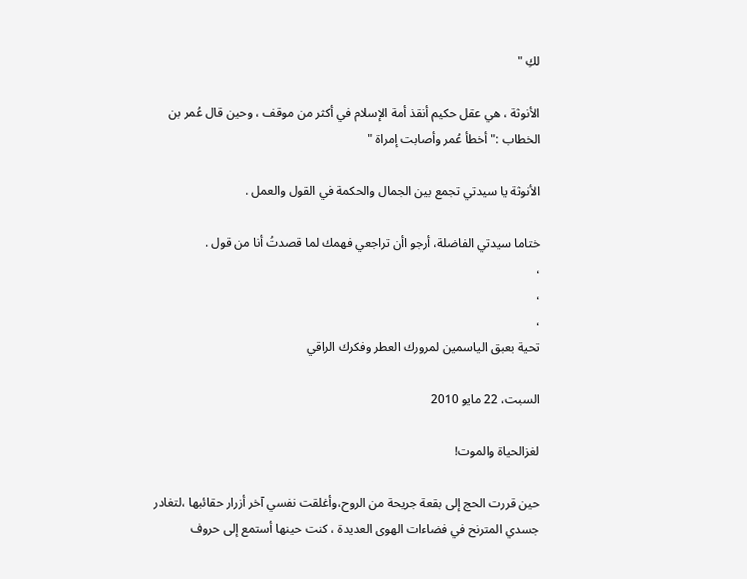لكِ "

الأنوثة ، هي عقل حكيم أنقذ أمة الإسلام في أكثر من موقف ، وحين قال عُمر بن الخطاب :"أخطأ عُمر وأصابت إمراة "

الأنوثة يا سيدتي تجمع بين الجمال والحكمة في القول والعمل .

ختاما سيدتي الفاضلة، أرجو اأن تراجعي فهمك لما قصدتُ أنا من قول .
،
،
،
تحية بعبق الياسمين لمرورك العطر وفكرك الراقي

السبت، 22 مايو 2010

لغزالحياة والموت!

حين قررت الحج إلى بقعة جريحة من الروح،وأغلقت نفسي آخر أزرار حقائبها ،لتغادر جسدي المترنح في فضاءات الهوى العديدة ، كنت حينها أستمع إلى حروف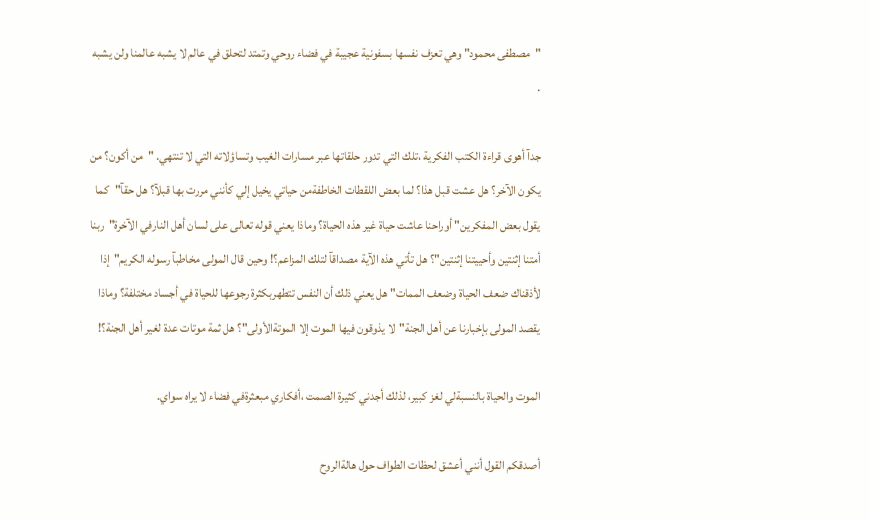"مصطفى محمود" وهي تعزف نفسها بسفونية عجيبة في فضاء روحي وتمتد لتحلق في عالم لا يشبه عالمنا ولن يشبه .

جدآ أهوى قراءة الكتب الفكرية ،تلك التي تدور حلقاتها عبر مسارات الغيب وتساؤلاته التي لا تنتهي. "من أكون؟ من يكون الآخر؟ هل عشت قبل هذا؟ لما بعض اللقطات الخاطفةمن حياتي يخيل إلي كأنني مررت بها قبلآ؟ هل حقآ"كما يقول بعض المفكرين" أوراحنا عاشت حياة غير هذه الحياة؟ وماذا يعني قوله تعالى على لسان أهل النارفي الآخرة"ربنا أمتنا إثنتين وأحييتنا إثنتين"؟ هل تأتي هذه الآية مصداقآ لتلك المزاعم؟! وحين قال المولى مخاطبآ رسوله الكريم"إذا لأذقناك ضعف الحياة وضعف الممات" هل يعني ذلك أن النفس تتطهربكثرة رجوعها للحياة في أجساد مختلفة؟ وماذا يقصد المولى بإخبارنا عن أهل الجنة"لا يذوقون فيها الموت إلا الموتةالأولى"؟ هل ثمة موتات عدة لغير أهل الجنة؟!

الموت والحياة بالنسبةلي لغز كبير، لذلك أجدني كثيرة الصمت ،أفكاري مبعثرةفي فضاء لا يراه سواي.

أصدقكم القول أنني أعشق لحظات الطواف حول هالةالروح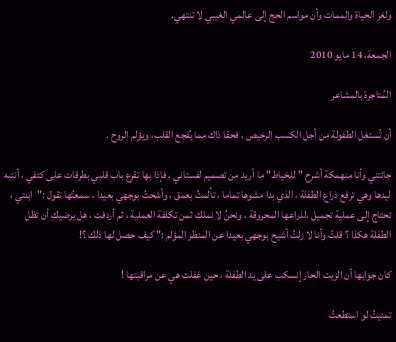ولغز الحياة والممات وأن مواسم الحج إلى عالمي الغيبي لا تنتهي.

الجمعة، 14 مايو 2010

المُتاجرة بالمشاعر

أن تُستغل الطفولة من أجل الكسب الرخيص ، فحقا ذاك مما يُفجع القلب، ويؤلم الروح .

جائتني وأنا منهمكة أشرح "للخياط" ما أريد من تصميم لفستاني ، فإذا بها تقرع باب قلبي بطرقات على كتفي ، أنتبه ليدها وهي ترفع ذراع الطفلة ، الذي بدا مشوها تماما ، تألمتُ بعمق ، وأشحتُ بوجهي بعيدا ، سمعتُها تقول :"ابنتي ، تحتاج إلى عملية تجميل ،لذراعها المحروقة ، ونحنُ لا نملك ثمن تكلفة العملية ، ثم أردفت ، هل يرضيكِ أن تظل الطفلة هكذا ؟ قلتُ وأنا لا زلتُ أشيح بوجهي بعيدا عن المنظر المؤلم :" كيف حصل لها ذلك ؟!

كان جوابها أن الزيت الحار إنسكب على يد الطفلة ، حين غفلت هي عن مراقبتها !

تمنيتُ لو استطعتُ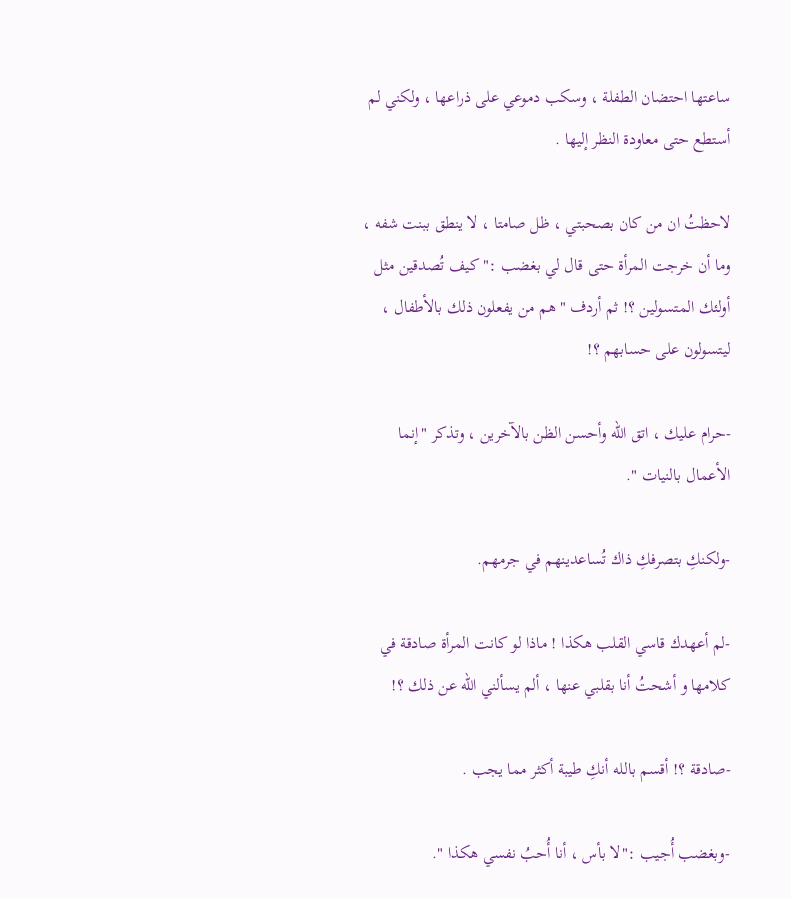ساعتها احتضان الطفلة ، وسكب دموعي على ذراعها ، ولكني لم أستطع حتى معاودة النظر إليها .

لاحظتُ ان من كان بصحبتي ، ظل صامتا ، لا ينطق ببنت شفه ، وما أن خرجت المرأة حتى قال لي بغضب :" كيف تُصدقين مثل أولئك المتسولين ؟! ثم أردف "هم من يفعلون ذلك بالأطفال ، ليتسولون على حسابهم ؟!

-حرام عليك ، اتق الله وأحسن الظن بالآخرين ، وتذكر "إنما الأعمال بالنيات ".

-ولكنكِ بتصرفكِ ذاك تُساعدينهم في جرمهم.

-لم أعهدك قاسي القلب هكذا ! ماذا لو كانت المرأة صادقة في كلامها و أشحتُ أنا بقلبي عنها ، ألم يسألني الله عن ذلك ؟!

-صادقة ؟! أقسم بالله أنكِ طيبة أكثر مما يجب .

-وبغضب أُجيب :"لا بأس ، أنا أُحبُ نفسي هكذا ".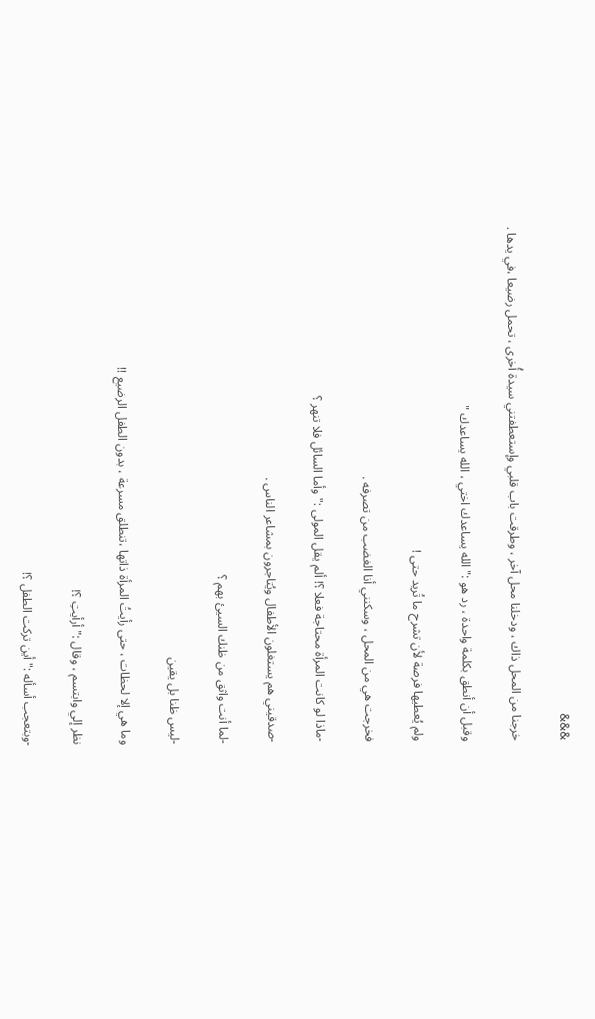&&&

خرجنا من المحل ذاك ، ودخلنا محل آخر ، وطرقت باب قلبي وإستعطفتني سيدة أُخرى ، تحمل رضيعا ،في يدها .

وقبل أن أنطق بكلمة واحدة ، رد هو :"الله يساعدك اختي ، الله يساعدك "

ولم يُعطيها فرصة لأن تشرح ما تُريد حتى !

فخرجت هي من المحل ، وسكنني أنا الغضب من تصرفه .

-ماذا لو كانت المرأة محتاجة فعلا ؟! ألم يقل المولى :"وأما السائل فلا تنهر ؟

-صدقيني هم يستغلون الأطفال ويُتاجرون بمشاعر الناس .

-لما أنت واثق من ظنك السيئ بهم ؟

-ليس ظنا بل يقين

وما هي إلا لحظات ، حتى رأيتُ المرأة ذاتها ،تنطلق مسرعة ، بدون الطفل الرضيع !!

نظر إلي وابتسم ، وقال :"أرأيتِ ؟!

-وبتعجب أسأله :"أين تركت الطفل ؟!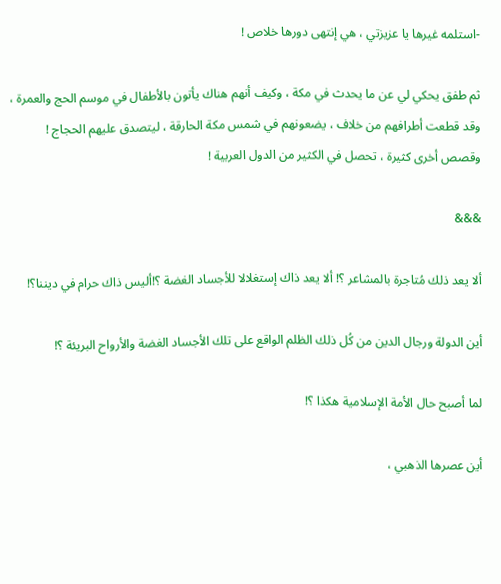-استلمه غيرها يا عزيزتي ، هي إنتهى دورها خلاص !

ثم طفق يحكي لي عن ما يحدث في مكة ، وكيف أنهم هناك يأتون بالأطفال في موسم الحج والعمرة ، وقد قطعت أطرافهم من خلاف ، يضعونهم في شمس مكة الحارقة ، ليتصدق عليهم الحجاج ! وقصص أخرى كثيرة ، تحصل في الكثير من الدول العربية !

&&&

ألا يعد ذلك مُتاجرة بالمشاعر ؟! ألا يعد ذاك إستغلالا للأجساد الغضة ؟!أليس ذاك حرام في ديننا؟!

أين الدولة ورجال الدين من كُل ذلك الظلم الواقع على تلك الأجساد الغضة والأرواح البريئة ؟!

لما أصبح حال الأمة الإسلامية هكذا ؟!

أين عصرها الذهبي ،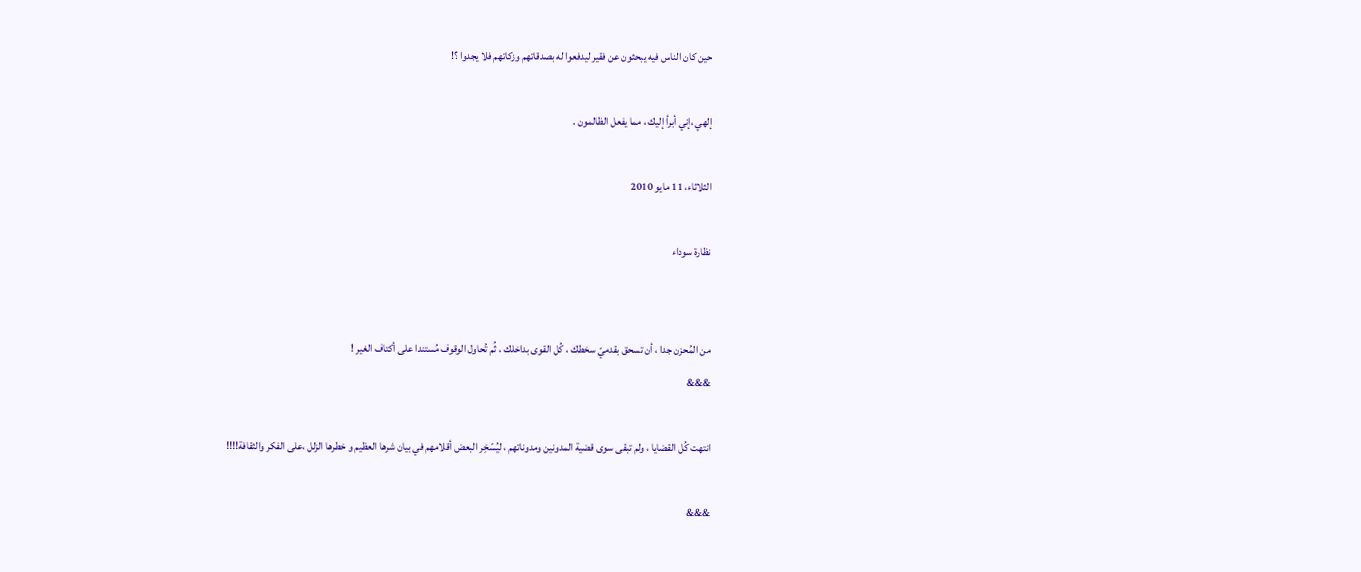حين كان الناس فيه يبحثون عن فقير ليدفعوا له بصدقاتهم وزكاتهم فلا يجدوا ؟!

إلهي ،إني أبرأ إليك ، مما يفعل الظالمون .

الثلاثاء، 11 مايو 2010

نظارة سوداء


من المُحزن جدا ، أن تسحق بقدميّ سخطك ، كُل القوى بداخلك ، ثُم تُحاول الوقوف مُستندا على أكتاف الغير !
&&&

انتهت كُل القضايا ، ولم تبقى سوى قضية المدونين ومدوناتهم ، ليُسّخِر البعض أقلامهم في بيان شرها العظيم و خطرها الزلل ،على الفكر والثقافة!!!!

&&&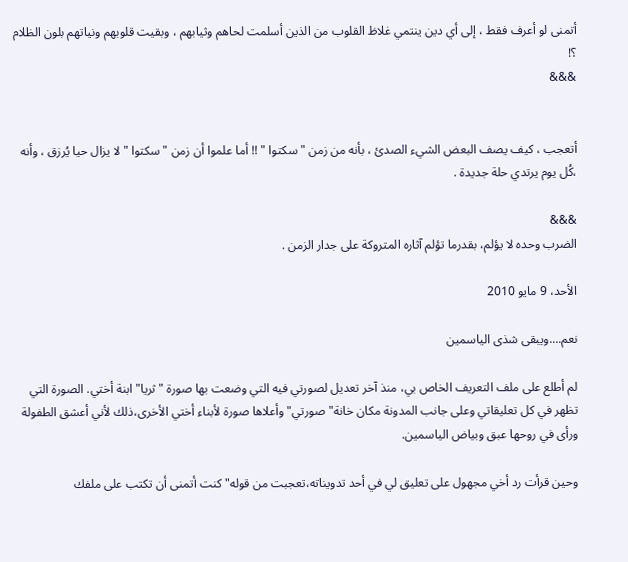أتمنى لو أعرف فقط ، إلى أي دين ينتمي غلاظ القلوب من الذين أسلمت لحاهم وثيابهم ، وبقيت قلوبهم ونياتهم بلون الظلام ؟!
&&&


أتعجب ، كيف يصف البعض الشيء الصدئ ، بأنه من زمن "سكتوا " !! أما علموا أن زمن "سكتوا " لا يزال حيا يُرزق ، وأنه ،كُل يوم يرتدي حلة جديدة .

&&&
الضرب وحده لا يؤلم، بقدرما تؤلم آثاره المتروكة على جدار الزمن .

الأحد، 9 مايو 2010

نعم....ويبقى شذى الياسمين

لم أطلع على ملف التعريف الخاص بي، منذ آخر تعديل لصورتي فيه التي وضعت بها صورة "ثريا" ابنة أختي. الصورة التي تظهر في كل تعليقاتي وعلى جانب المدونة مكان خانة"صورتي" وأعلاها صورة لأبناء أختي الأخرى،ذلك لأني أعشق الطفولة ورأى في روحها عبق وبياض الياسمين.

وحين قرأت رد أخي مجهول على تعليق لي في أحد تدويناته،تعجبت من قوله"كنت أتمنى أن تكتب على ملفك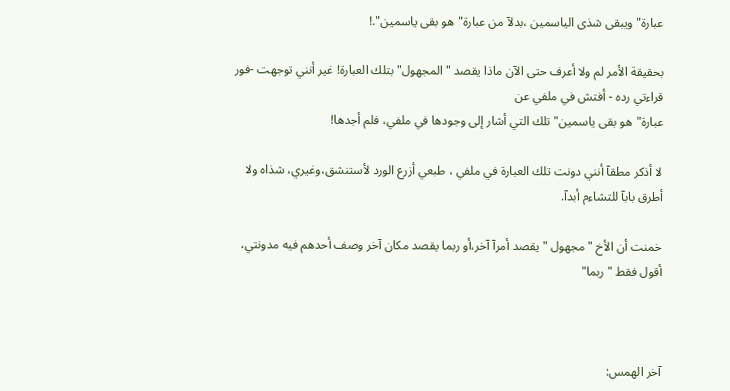عبارة"ويبقى شذى الياسمين ،بدلآ من عبارة"هو بقى ياسمين".!

بحقيقة الأمر لم ولا أعرف حتى الآن ماذا يقصد "المجهول" بتلك العبارة! غير أنني توجهت -فور قراءتي رده - أفتش في ملفي عن
عبارة"هو بقى ياسمين" تلك التي أشار إلى وجودها في ملفي، فلم أجدها!

لا أذكر مطقآ أنني دونت تلك العبارة في ملفي ، طبعي أزرع الورد لأستنشق،وغيري، شذاه ولا أطرق بابآ للتشاءم أبدآ.

خمنت أن الأخ "مجهول " يقصد أمرآ آخر،أو ربما يقصد مكان آخر وصف أحدهم فيه مدونتي، أقول فقط "ربما"



آخر الهمس: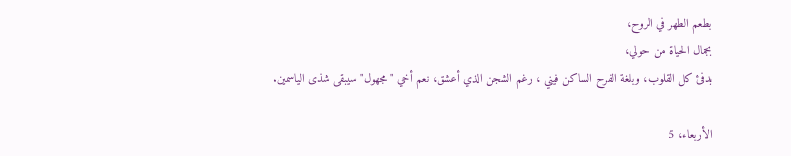بطعم الطهر في الروح،
بجمال الحياة من حولي،
بدفئ كل القلوب، وبلغة الفرح الساكن فيني ، رغم الشجن الذي أعشق، نعم أخي "مجهول" سيبقى شذى الياسمين.

الأربعاء، 5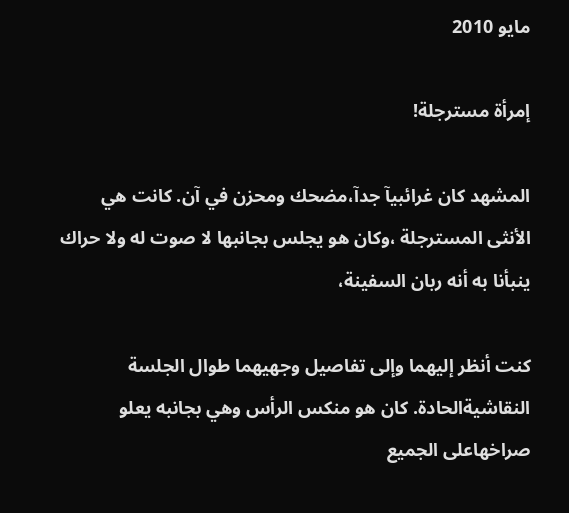مايو 2010

إمرأة مسترجلة!

المشهد كان غرائبيآ جدآ،مضحك ومحزن في آن. كانت هي الأنثى المسترجلة ،وكان هو يجلس بجانبها لا صوت له ولا حراك ينبأنا به أنه ربان السفينة،

كنت أنظر إليهما وإلى تفاصيل وجهيهما طوال الجلسة النقاشيةالحادة. كان هو منكس الرأس وهي بجانبه يعلو صراخهاعلى الجميع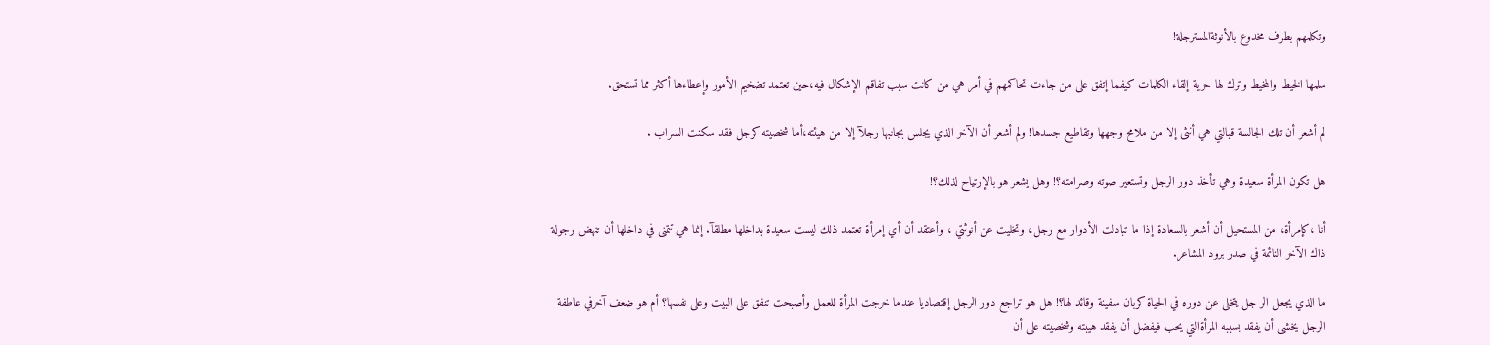وتكلمهم بطرف مخدوع بالأنوثةالمسترجلة!

سلمها الخيط والمخيط وترك لها حرية إلقاء الكلمات كيفما إتفق على من جاءت تحاكمهم في أمر هي من كانت سبب تفاقم الإشكال فيه،حين تعتمد تضخيم الأمور وإعطاءها أكثر مما تستحق.

لم أشعر أن تلك الجالسة قبالتي هي أنثى إلا من ملامح وجهها وتقاطيع جسدها! ولم أشعر أن الآخر الذي يجلس بجانبها رجلآ إلا من هيئته،أما شخصيته كرجل فقد سكنت السراب .

هل تكون المرأة سعيدة وهي تأخذ دور الرجل وتستعير صوته وصرامته؟! وهل يشعر هو بالإرتياح لذلك؟!

أنا ،كإمرأة، من المستحيل أن أشعر بالسعادة إذا ما تبادلت الأدوار مع رجل، وتخليت عن أنوثتي ، وأعتقد أن أي إمرأة تعتمد ذلك ليست سعيدة بداخلها مطلقآ. إنما هي تتمنى في داخلها أن تنهض رجولة ذاك الآخر النائمة في صدر برود المشاعر.

ما الذي يجعل الر جل يتخلى عن دوره في الحياة كربان سفينة وقائد لها؟! هل هو تراجع دور الرجل إقتصاديا عندما خرجت المرأة للعمل وأصبحت تنفق على البيت وعلى نفسها؟ أم هو ضعف آخرفي عاطفة الرجل يخشى أن يفقد بسببه المرأةالتي يحب فيفضل أن يفقد هيبته وشخصيته على أن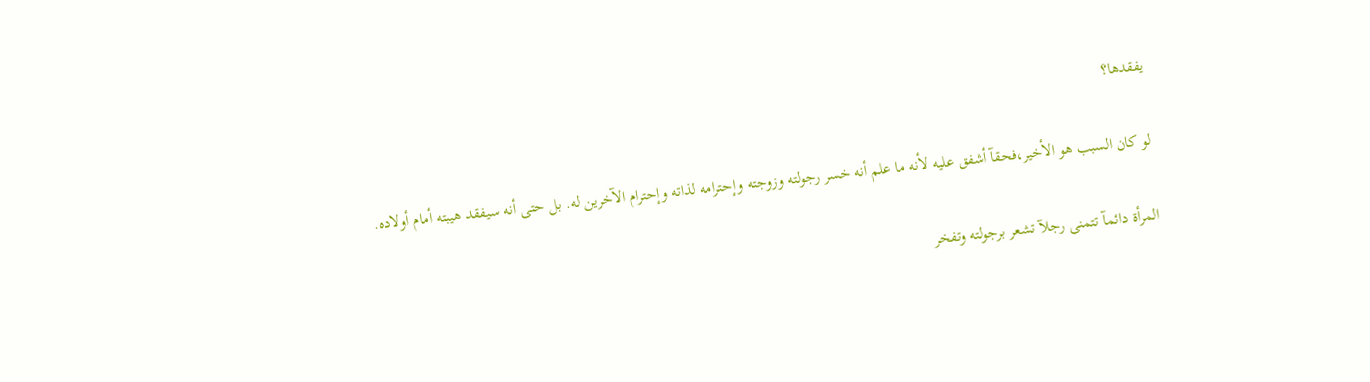يفقدها؟

لو كان السبب هو الأخير،فحقآ أشفق عليه لأنه ما علم أنه خسر رجولته وزوجته وإحترامه لذاته وإحترام الآخرين له. بل حتى أنه سيفقد هيبته أمام أولاده.

المرأة دائمآ تتمنى رجلآ تشعر برجولته وتفخر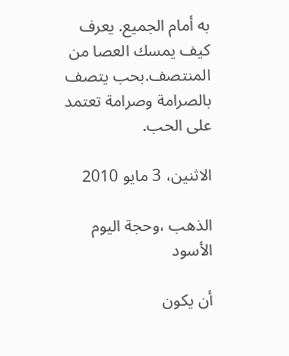به أمام الجميع. يعرف كيف يمسك العصا من المنتصف.بحب يتصف بالصرامة وصرامة تعتمد على الحب.

الاثنين، 3 مايو 2010

الذهب ،وحجة اليوم الأسود

أن يكون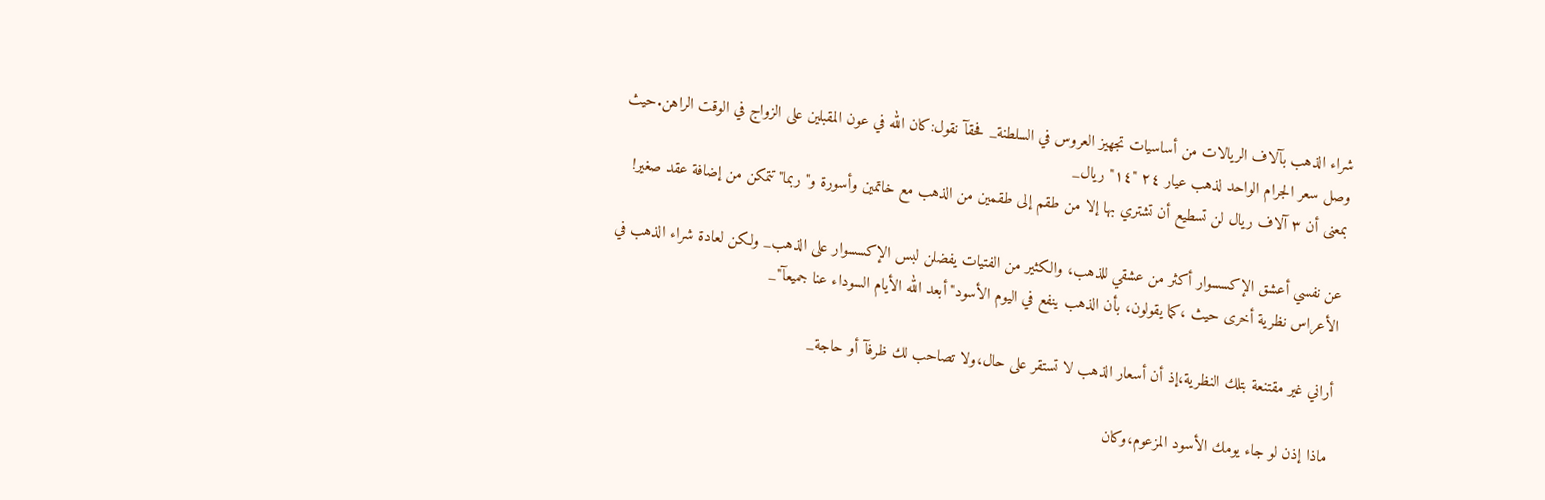شراء الذهب بآلاف الريالات من أساسيات تجهيز العروس في السلطنة_ فحقآ نقول:كان الله في عون المقبلين على الزواج في الوقت الراهن.حيث وصل سعر الجرام الواحد لذهب عيار ٢٤ "١٤" ريال_
بمعنى أن ٣ آلاف ريال لن تسطيع أن تشتري بها إلا من طقم إلى طقمين من الذهب مع خاتمين وأسورة و"ربما" تتمكن من إضافة عقد صغير!

عن نفسي أعشق الإكسسوار أكثر من عشقي للذهب، والكثير من الفتيات يفضلن لبس الإكسسوار على الذهب_ ولكن لعادة شراء الذهب في الأعراس نظرية أخرى حيث ،كما يقولون، بأن الذهب ينفع في اليوم الأسود"أبعد الله الأيام السوداء عنا جميعآ"_

أراني غير مقتنعة بتلك النظرية،إذ أن أسعار الذهب لا تستقر على حال،ولا تصاحب لك ظرفآ أو حاجة_

ماذا إذن لو جاء يومك الأسود المزعوم،وكان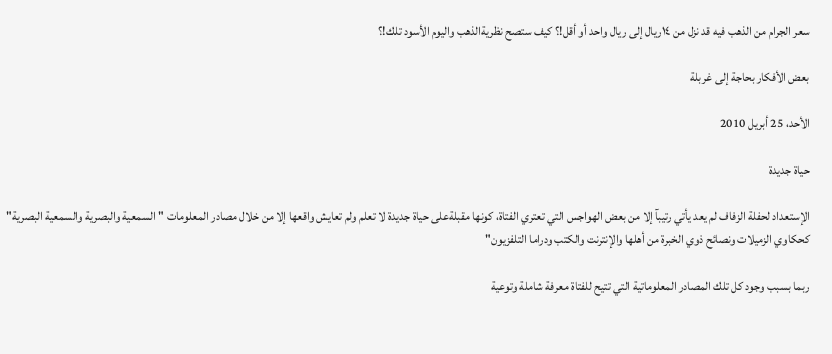سعر الجرام من الذهب فيه قد نزل من ١٤ريال إلى ريال واحد أو أقل!؟ كيف ستصح نظريةالذهب واليوم الأسود تلك!؟

بعض الأفكار بحاجة إلى غربلة

الأحد، 25 أبريل 2010

حياة جديدة

الإستعداد لحفلة الزفاف لم يعد يأتي رتيبآ إلا من بعض الهواجس التي تعتري الفتاة، كونها مقبلةعلى حياة جديدة لا تعلم ولم تعايش واقعها إلا من خلال مصادر المعلومات "السمعية والبصرية والسمعية البصرية"
كحكاوي الزميلات ونصائح ذوي الخبرة من أهلها والإنترنت والكتب ودراما التلفزيون"

ربما بسبب وجود كل تلك المصادر المعلوماتية التي تتيح للفتاة معرفة شاملة وتوعية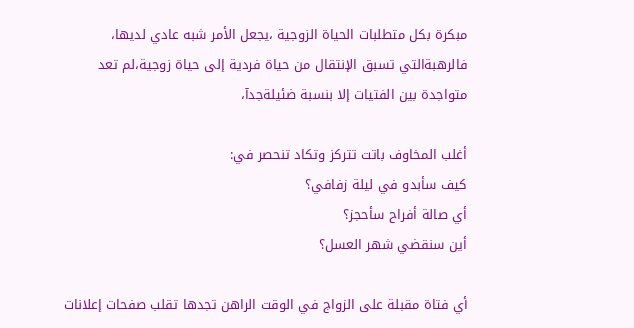مبكرة بكل متطلبات الحياة الزوجية ،يجعل الأمر شبه عادي لديها، فالرهبةالتي تسبق الإنتقال من حياة فردية إلى حياة زوجية،لم تعد متواجدة بين الفتيات إلا بنسبة ضئيلةجدآ،

أغلب المخاوف باتت تتركز وتكاد تنحصر في:
كيف سأبدو في ليلة زفافي؟
أي صالة أفراح سأحجز؟
أين سنقضي شهر العسل؟

أي فتاة مقبلة على الزواج في الوقت الراهن تجدها تقلب صفحات إعلانات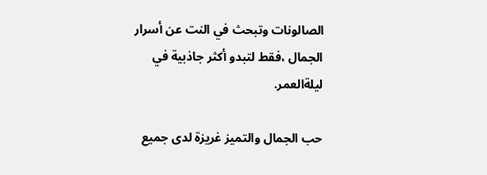الصالونات وتبحث في النت عن أسرار الجمال ،فقط لتبدو أكثر جاذبية في ليلةالعمر.

حب الجمال والتميز غريزة لدى جميع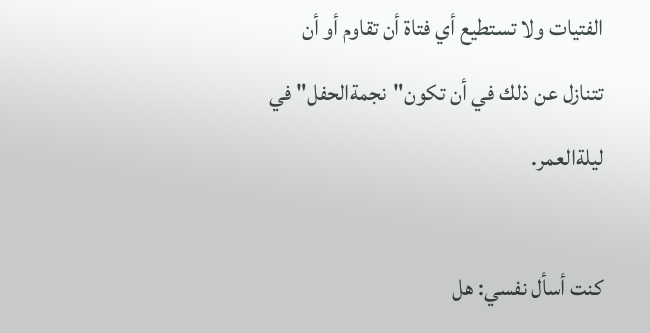الفتيات ولا تستطيع أي فتاة أن تقاوم أو أن تتنازل عن ذلك في أن تكون"نجمةالحفل" في ليلةالعمر.

كنت أسأل نفسي: هل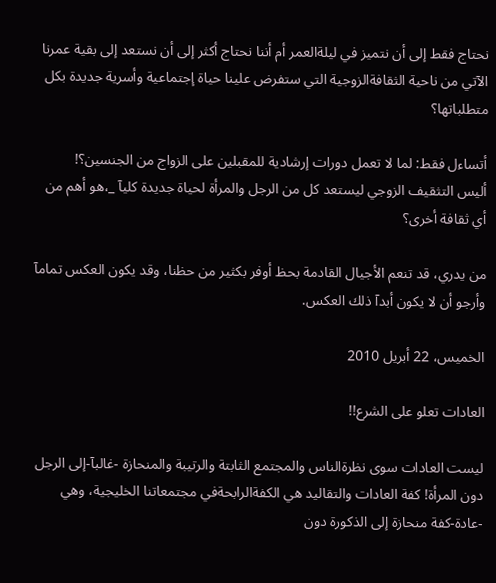نحتاج فقط إلى أن نتميز في ليلةالعمر أم أننا نحتاج أكثر إلى أن نستعد إلى بقية عمرنا الآتي من ناحية الثقافةالزوجية التي ستفرض علينا حياة إجتماعية وأسرية جديدة بكل متطلباتها؟

أتساءل فقط: لما لا تعمل دورات إرشادية للمقبلين على الزواج من الجنسين؟!
أليس التثقيف الزوجي ليستعد كل من الرجل والمرأة لحياة جديدة كليآ _،هو أهم من أي ثقافة أخرى؟

من يدري، قد تنعم الأجيال القادمة بحظ أوفر بكثير من حظنا، وقد يكون العكس تمامآ وأرجو أن لا يكون أبدآ ذلك العكس.

الخميس، 22 أبريل 2010

العادات تعلو على الشرع!!

ليست العادات سوى نظرةالناس والمجتمع الثابتة والرتيبة والمنحازة -غالبآ-إلى الرجل دون المرأة! كفة العادات والتقاليد هي الكفةالرابحةفي مجتمعاتنا الخليجية، وهي -عادة-كفة منحازة إلى الذكورة دون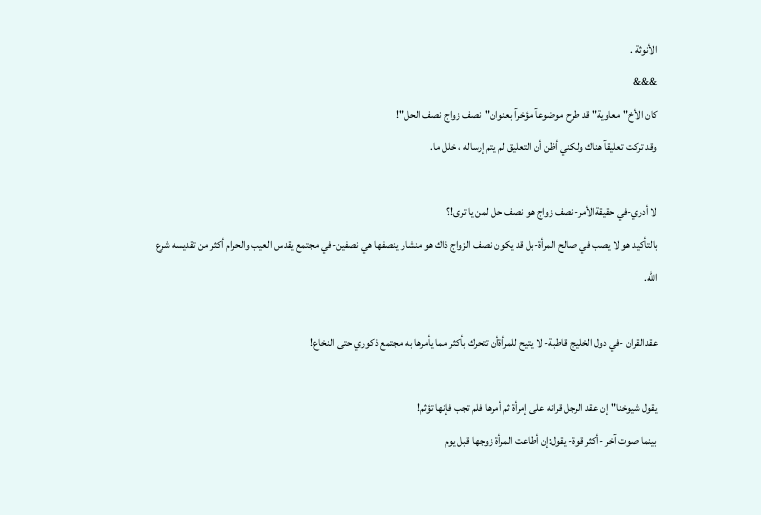الأنوثة .
&&&
كان الأخ"معاوية" قد طرح موضوعآ مؤخرآ بعنوان"نصف زواج نصف الحل"!
وقد تركت تعليقآ هناك ولكني أظن أن التعليق لم يتم إرساله ، خلل ما.

لا أدري-في حقيقةالأمر-نصف زواج هو نصف حل لمن يا ترى!؟
بالتأكيد هو لا يصب في صالح المرأة-بل قد يكون نصف الزواج ذاك هو منشار ينصفها هي نصفين-في مجتمع يقدس العيب والحرام أكثر من تقديسه شرع الله.

عقدالقران -في دول الخليج قاطبة- لا يتيح للمرأةأن تتحرك بأكثر مما يأمرها به مجتمع ذكوري حتى النخاع!

يقول شيوخنا"إن عقد الرجل قرانه على إمرأة ثم أمرها فلم تجب فإنها تؤثم!
بينما صوت آخر -أكثر قوة- يقول:إن أطاعت المرأة زوجها قبل يوم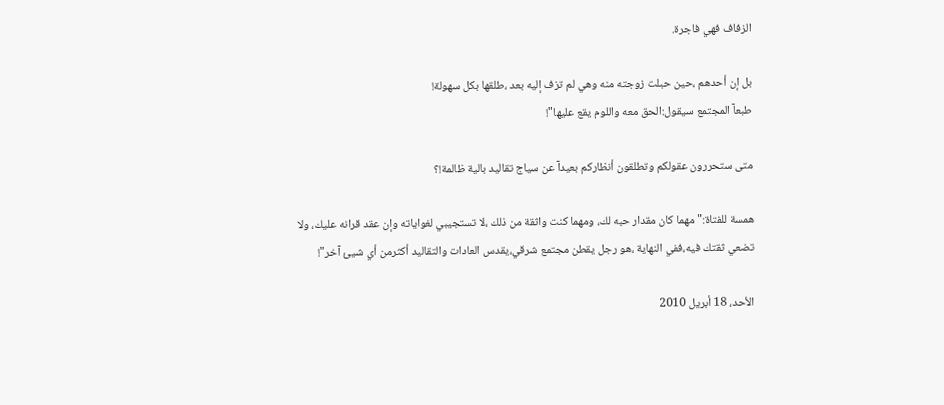الزفاف فهي فاجرة.

بل إن أحدهم ،حين حبلت زوجته منه وهي لم تزف إليه بعد ،طلقها بكل سهولة!
طبعآ المجتمع سيقول:الحق معه واللوم يقع عليها"!

متى ستحررون عقولكم وتطلقون أنظاركم بعيدآ عن سياج تقاليد بالية ظالمة!؟

همسة للفتاة:"مهما كان مقدار حبه لك، ومهما كنت واثقة من ذلك ،لا تستجيبي لغواياته وإن عقد قرانه عليك، ولا تضعي ثقتك فيه،ففي النهاية ،هو رجل يقطن مجتمع شرقي،يقدس العادات والتقاليد أكثرمن أي شيئ آخر"!

الأحد، 18 أبريل 2010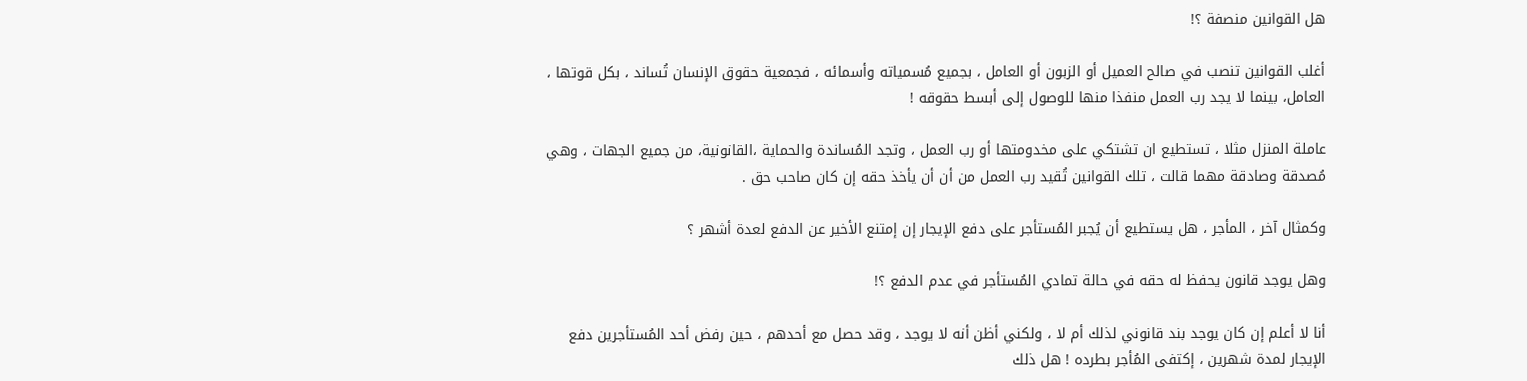هل القوانين منصفة ؟!

أغلب القوانين تنصب في صالح العميل أو الزبون أو العامل ، بجميع مُسمياته وأسمائه ، فجمعية حقوق الإنسان تُساند ، بكل قوتها ، العامل، بينما لا يجد رب العمل منفذا منها للوصول إلى أبسط حقوقه !

عاملة المنزل مثلا ، تستطيع ان تشتكي على مخدومتها أو رب العمل ، وتجد المُساندة والحماية ،القانونية، من جميع الجهات ، وهي مُصدقة وصادقة مهما قالت ، تلك القوانين تُقيد رب العمل من أن أن يأخذ حقه إن كان صاحب حق .

وكمثال آخر ، المأجر ، هل يستطيع أن يُجبر المُستأجر على دفع الإيجار إن إمتنع الأخير عن الدفع لعدة أشهر ؟

وهل يوجد قانون يحفظ له حقه في حالة تمادي المُستأجر في عدم الدفع ؟!

أنا لا أعلم إن كان يوجد بند قانوني لذلك أم لا ، ولكني أظن أنه لا يوجد ، وقد حصل مع أحدهم ، حين رفض أحد المُستأجرين دفع الإيجار لمدة شهرين ، إكتفى المُأجر بطرده ! هل ذلك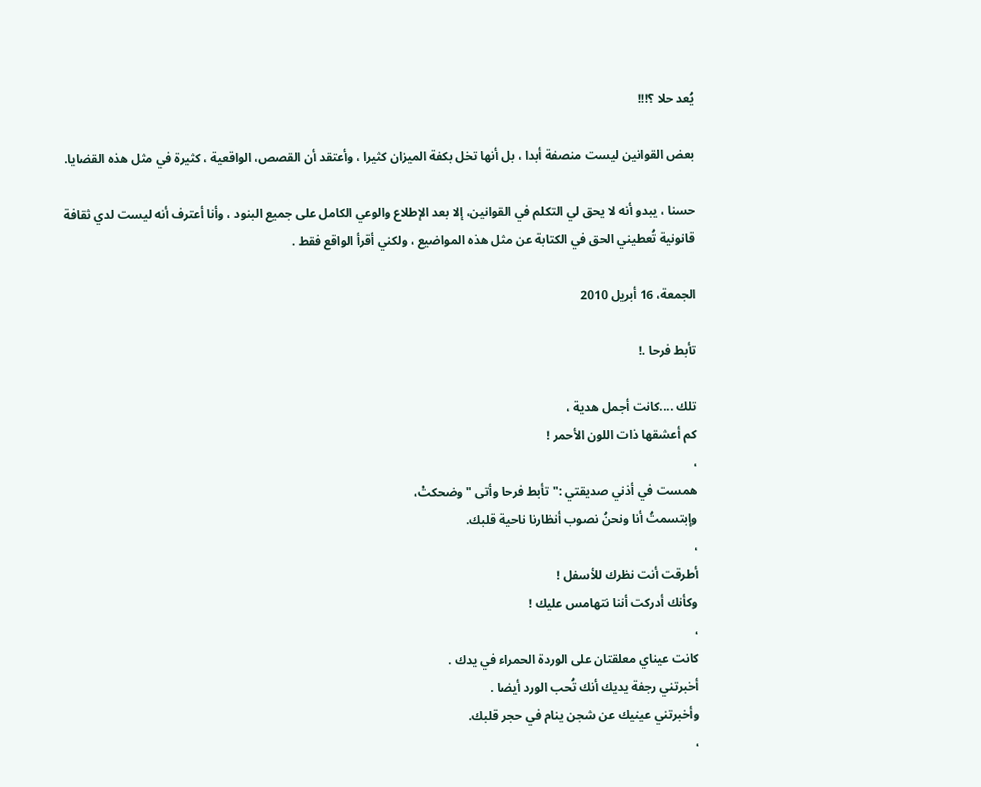يُعد حلا ؟!!!

بعض القوانين ليست منصفة أبدا ، بل أنها تخل بكفة الميزان كثيرا ، وأعتقد أن القصص، الواقعية ، كثيرة في مثل هذه القضايا.

حسنا ، يبدو أنه لا يحق لي التكلم في القوانين، إلا بعد الإطلاع والوعي الكامل على جميع البنود ، وأنا أعترف أنه ليست لدي ثقافة قانونية تُعطيني الحق في الكتابة عن مثل هذه المواضيع ، ولكني أقرأ الواقع فقط .

الجمعة، 16 أبريل 2010

تأبط فرحا .!

تلك ....كانت أجمل هدية ،
كم أعشقها ذات اللون الأحمر !
،
همست في أذني صديقتي :" تأبط فرحا وأتى " وضحكتْ،
وإبتسمتُ أنا ونحنُ نصوب أنظارنا ناحية قلبك.
،
أطرقت أنت نظرك للأسفل !
وكأنك أدركت أننا نتهامس عليك !
،
كانت عيناي معلقتان على الوردة الحمراء في يدك .
أخبرتني رجفة يديك أنك تُحب الورد أيضا .
وأخبرتني عينيك عن شجن ينام في حجر قلبك.
،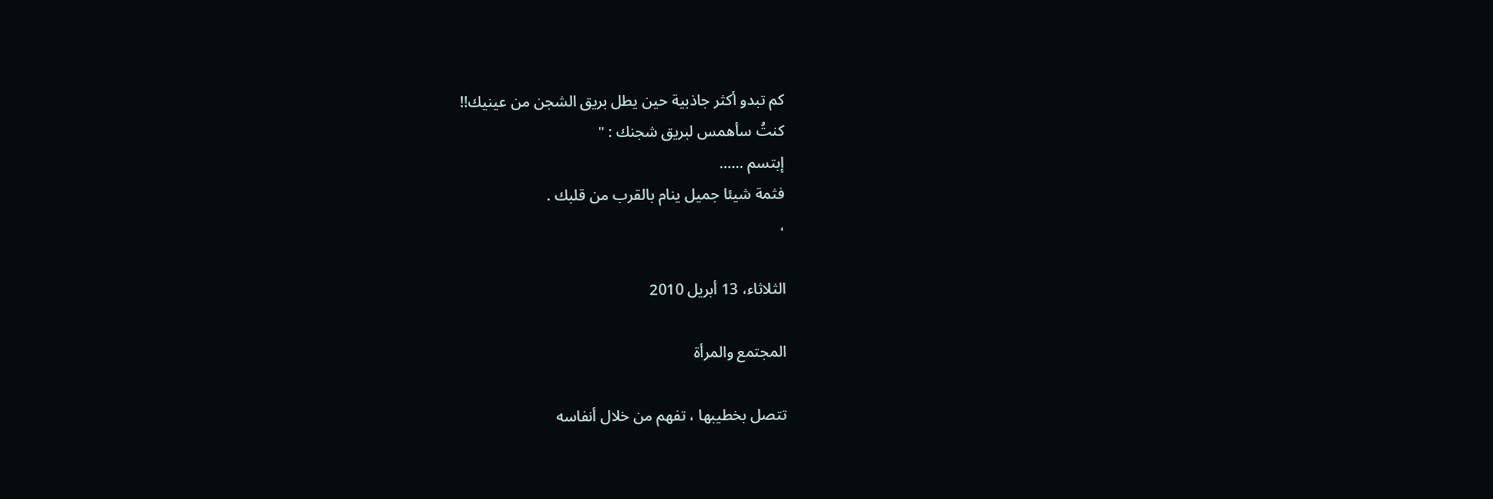كم تبدو أكثر جاذبية حين يطل بريق الشجن من عينيك!!
كنتُ سأهمس لبريق شجنك : "
إبتسم ......
فثمة شيئا جميل ينام بالقرب من قلبك .
،

الثلاثاء، 13 أبريل 2010

المجتمع والمرأة

تتصل بخطيبها ، تفهم من خلال أنفاسه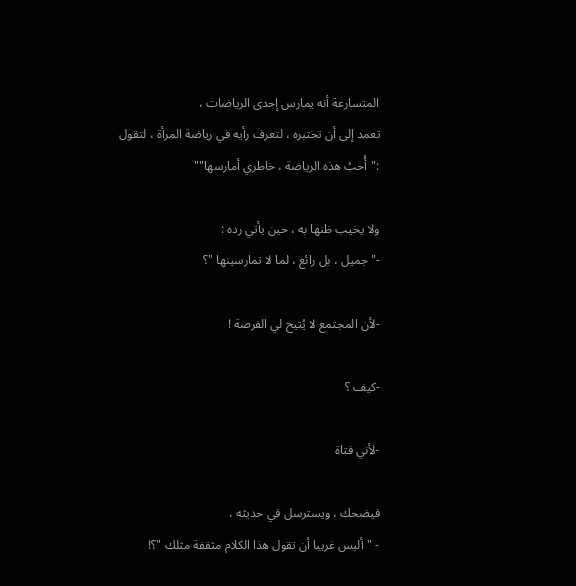المتسارعة أنه يمارس إحدى الرياضات ،
تعمد إلى أن تختبره ، لتعرف رأيه في رياضة المرأة ، لتقول :"أُحبُ هذه الرياضة ، خاطري أمارسها""

ولا يخيب ظنها به ، حين يأتي رده :
-" جميل ، بل رائع ، لما لا تمارسينها "؟

-لأن المجتمع لا يُتيح لي الفرصة !

-كيف ؟

-لأني فتاة

فيضحك ، ويسترسل في حديثه ،
- "أليس غريبا أن تقول هذا الكلام مثقفة مثلك "؟!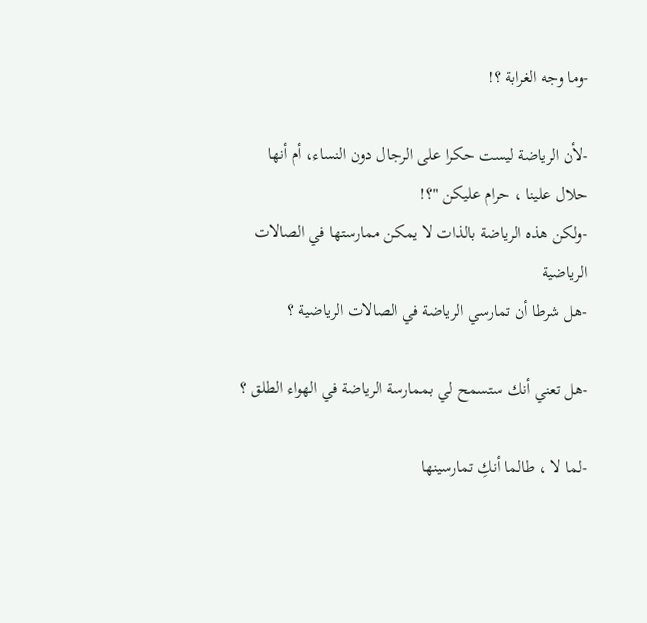-وما وجه الغرابة ؟!

-لأن الرياضة ليست حكرا على الرجال دون النساء، أم أنها حلال علينا ، حرام عليكن "؟!
-ولكن هذه الرياضة بالذات لا يمكن ممارستها في الصالات الرياضية
-هل شرطا أن تمارسي الرياضة في الصالات الرياضية ؟

-هل تعني أنك ستسمح لي بممارسة الرياضة في الهواء الطلق ؟

-لما لا ، طالما أنكِ تمارسينها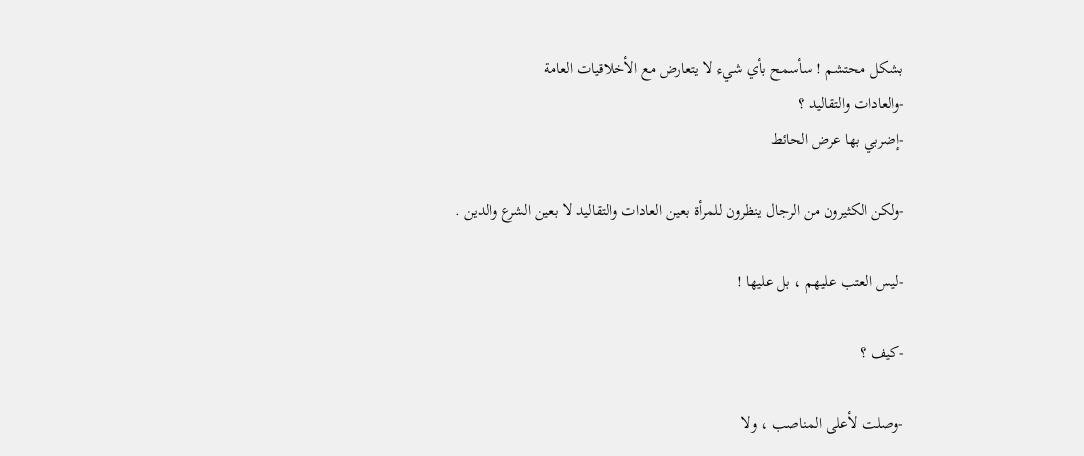بشكل محتشم ! سأسمح بأي شيء لا يتعارض مع الأخلاقيات العامة
-والعادات والتقاليد ؟
-إضربي بها عرض الحائط

-ولكن الكثيرون من الرجال ينظرون للمرأة بعين العادات والتقاليد لا بعين الشرع والدين .

-ليس العتب عليهم ، بل عليها !

-كيف ؟

-وصلت لأعلى المناصب ، ولا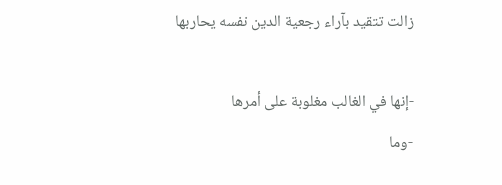زالت تتقيد بآراء رجعية الدين نفسه يحاربها

-إنها في الغالب مغلوبة على أمرها
-وما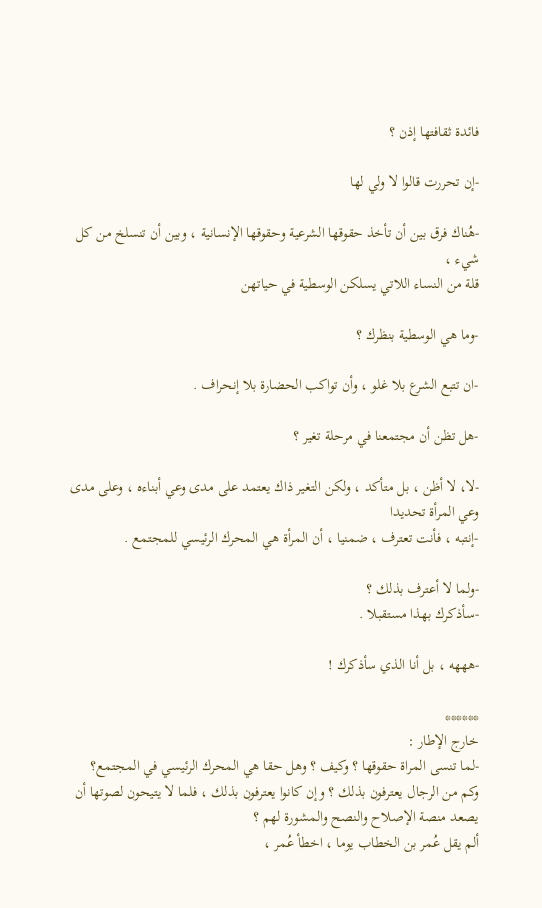فائدة ثقافتها إذن ؟

-إن تحررت قالوا لا ولي لها

-هُناك فرق بين أن تأخذ حقوقها الشرعية وحقوقها الإنسانية ، وبين أن تنسلخ من كل شيء ،
قلة من النساء اللاتي يسلكن الوسطية في حياتهن

-وما هي الوسطية بنظرك ؟

-ان تتبع الشرع بلا غلو ، وأن تواكب الحضارة بلا إنحراف .

-هل تظن أن مجتمعنا في مرحلة تغير ؟

-لا، لا أظن ، بل متأكد ، ولكن التغير ذاك يعتمد على مدى وعي أبناءه ، وعلى مدى وعي المرأة تحديدا
-إنتبه ، فأنت تعترف ، ضمنيا ، أن المرأة هي المحرك الرئيسي للمجتمع .

-ولما لا أعترف بذلك ؟
-سأذكرك بهذا مستقبلا .

-هههه ، بل أنا الذي سأذكرك !

******
خارج الإطار :
-لما تنسى المراة حقوقها ؟ وكيف ؟ وهل حقا هي المحرك الرئيسي في المجتمع؟
وكم من الرجال يعترفون بذلك ؟ وإن كانوا يعترفون بذلك ، فلما لا يتيحون لصوتها أن يصعد منصة الإصلاح والنصح والمشورة لهم ؟
ألم يقل عُمر بن الخطاب يوما ، اخطأ عُمر ،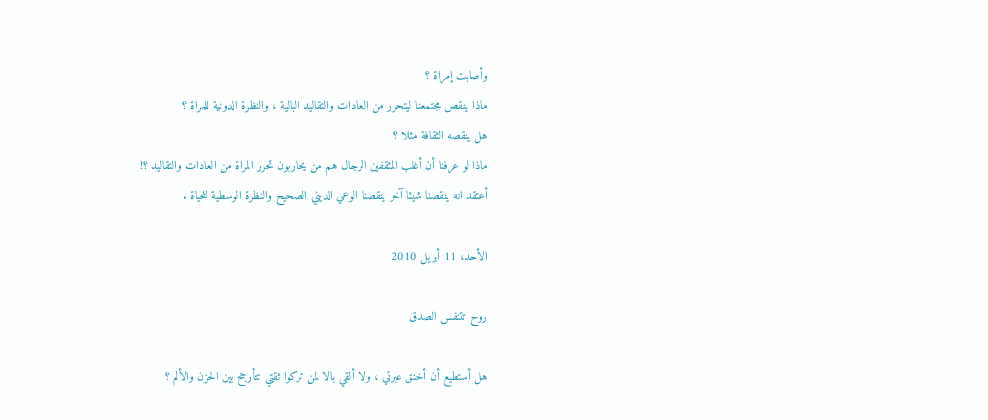وأصابت إمراة ؟
ماذا ينقص مجتمعنا ليتحرر من العادات والتقاليد البالية ، والنظرة الدونية للمراة ؟
هل ينقصه الثقافة مثلا ؟
ماذا لو عرفنا أن أغلب المثقفين الرجال هم من يحاربون تحرر المراة من العادات والتقاليد ؟!
أعتقد انه ينقصنا شيئا آخر ينقصنا الوعي الديني الصحيح والنظرة الوسطية للحياة .

الأحد، 11 أبريل 2010

روح تتنفس الصدق

هل أستطيع أن أخنق عبرتي ، ولا ألقي بالا لمن تركوا ثقتي تتأرجح بين الحزن والألم ؟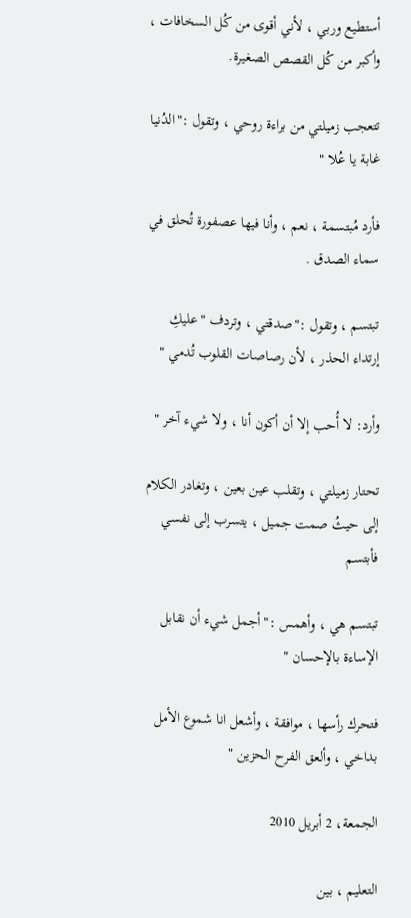أستطيع وربي ، لأني أقوى من كُل السخافات ، وأكبر من كُل القصص الصغيرة.

تتعجب زميلتي من براءة روحي ، وتقول :"الدُنيا غابة يا عُلا "

فأرد مُبتسمة ، نعم ، وأنا فيها عصفورة تُحلق في سماء الصدق .

تبتسم ، وتقول :"صدقتي ، وتردف "عليكِ إرتداء الحذر ، لأن رصاصات القلوب تُدمي "

وأرد: لا أُحب إلا أن أكون أنا ، ولا شيء آخر "

تحتار زميلتي ، وتقلب عين بعين ، وتغادر الكلام إلى حيثُ صمت جميل ، يتسرب إلى نفسي فأبتسم

تبتسم هي ، وأهمس :"أجمل شيء أن نقابل الإساءة بالإحسان "

فتحرك رأسها ، موافقة ، وأشعل انا شموع الأمل بداخي ، وألعق الفرح الحزين "

الجمعة، 2 أبريل 2010

التعليم ، بين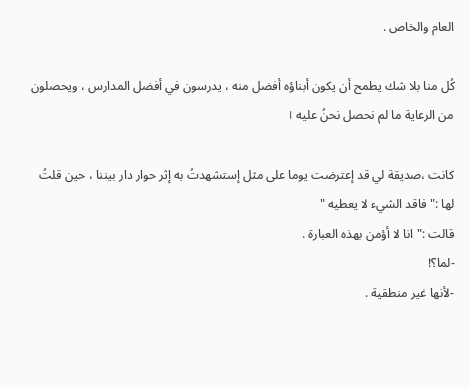العام والخاص .

كُل منا بلا شك يطمح أن يكون أبناؤه أفضل منه ، يدرسون في أفضل المدارس ، ويحصلون من الرعاية ما لم نحصل نحنُ عليه ।

كانت ،صديقة لي قد إعترضت يوما على مثل إستشهدتُ به إثر حوار دار بيننا ، حين قلتُ لها :"فاقد الشيء لا يعطيه "
قالت :"انا لا أؤمن بهذه العبارة .
-لما؟!
-لأنها غير منطقية .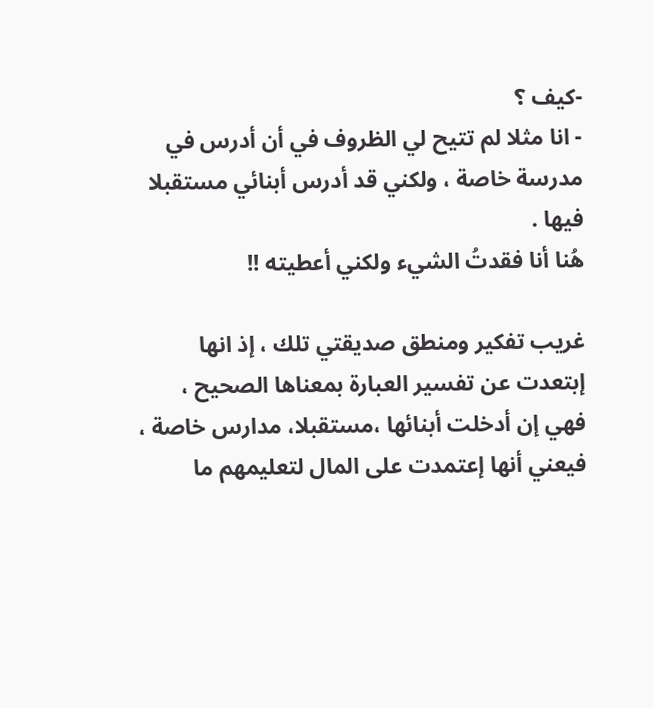-كيف ؟
- انا مثلا لم تتيح لي الظروف في أن أدرس في مدرسة خاصة ، ولكني قد أدرس أبنائي مستقبلا فيها .
هُنا أنا فقدتُ الشيء ولكني أعطيته !!

غريب تفكير ومنطق صديقتي تلك ، إذ انها إبتعدت عن تفسير العبارة بمعناها الصحيح ،
فهي إن أدخلت أبنائها ،مستقبلا، مدارس خاصة ، فيعني أنها إعتمدت على المال لتعليمهم ما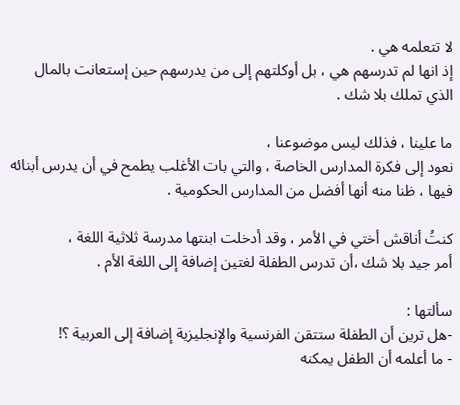لا تتعلمه هي .
إذ انها لم تدرسهم هي ، بل أوكلتهم إلى من يدرسهم حين إستعانت بالمال الذي تملك بلا شك .

ما علينا ، فذلك ليس موضوعنا ،
نعود إلى فكرة المدارس الخاصة ، والتي بات الأغلب يطمح في أن يدرس أبنائه فيها ، ظنا منه أنها أفضل من المدارس الحكومية .

كنتُ أناقش أختي في الأمر ، وقد أدخلت ابنتها مدرسة ثلاثية اللغة ،
أمر جيد بلا شك ،أن تدرس الطفلة لغتين إضافة إلى اللغة الأم .

سألتها :
-هل ترين أن الطفلة ستتقن الفرنسية والإنجليزية إضافة إلى العربية ؟!
- ما أعلمه أن الطفل يمكنه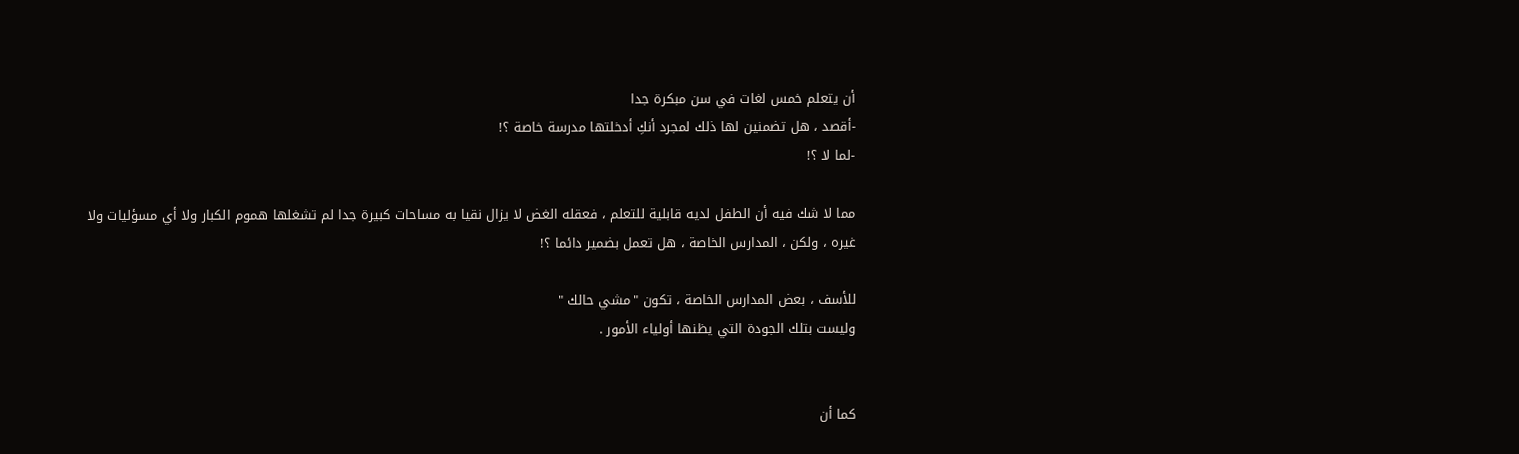أن يتعلم خمس لغات في سن مبكرة جدا
-أقصد ، هل تضمنين لها ذلك لمجرد أنكِ أدخلتها مدرسة خاصة ؟!
-لما لا ؟!

مما لا شك فيه أن الطفل لديه قابلية للتعلم ، فعقله الغض لا يزال نقيا به مساحات كبيرة جدا لم تشغلها هموم الكبار ولا أي مسؤليات ولا غيره ، ولكن ، المدارس الخاصة ، هل تعمل بضمير دائما ؟!

للأسف ، بعض المدارس الخاصة ، تكون "مشي حالك "
وليست بتلك الجودة التي يظنها أولياء الأمور .


كما أن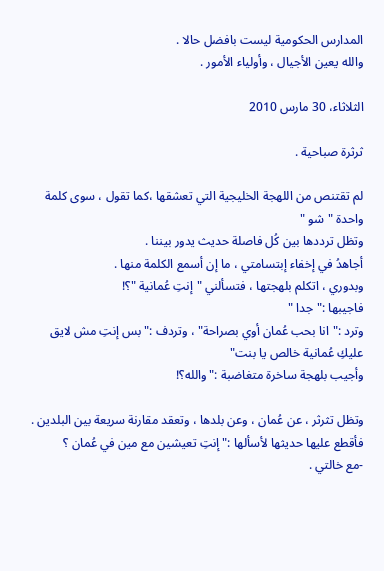المدارس الحكومية ليست بافضل حالا .
والله يعين الأجيال ، وأولياء الأمور .

الثلاثاء، 30 مارس 2010

ثرثرة صباحية .

لم تقتنص من اللهجة الخليجية التي تعشقها ،كما تقول ، سوى كلمة واحدة "شو "
وتظل ترددها بين كُل فاصلة حديث يدور بيننا .
أجاهدُ في إخفاء إبتسامتي ، ما إن أسمع الكلمة منها .
وبدوري ، اتكلم بلهجتها ، فتسألني "إنتِ عُمانية "؟!
فاجيبها :"جدا "
وترد :"انا بحب عُمان أوي بصراحة" ، وتردف :"بس إنتِ مش لايق عليكِ عُمانية خالص يا بنت"
وأجيب بلهجة ساخرة متغاضبة :"والله؟!

وتظل تثرثر ، عن عُمان ، وعن بلدها ، وتعقد مقارنة سريعة بين البلدين .
فأقطع عليها حديثها لأسألها :" إنتِ تعيشين مع مين في عُمان ؟
-مع خالتي .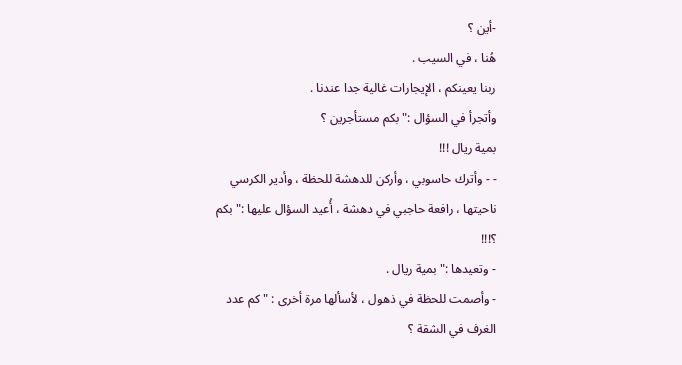-أين ؟
هُنا ، في السيب .
ربنا يعينكم ، الإيجارات غالية جدا عندنا .
وأتجرأ في السؤال :"بكم مستأجرين ؟
بمية ريال !!!
- - وأترك حاسوبي ، وأركن للدهشة للحظة ، وأدير الكرسي ناحيتها ، رافعة حاجبي في دهشة ، أُعيد السؤال عليها :" بكم ؟!!!
- وتعيدها :"بمية ريال .
- وأصمت للحظة في ذهول ، لأسألها مرة أخرى : " كم عدد الغرف في الشقة ؟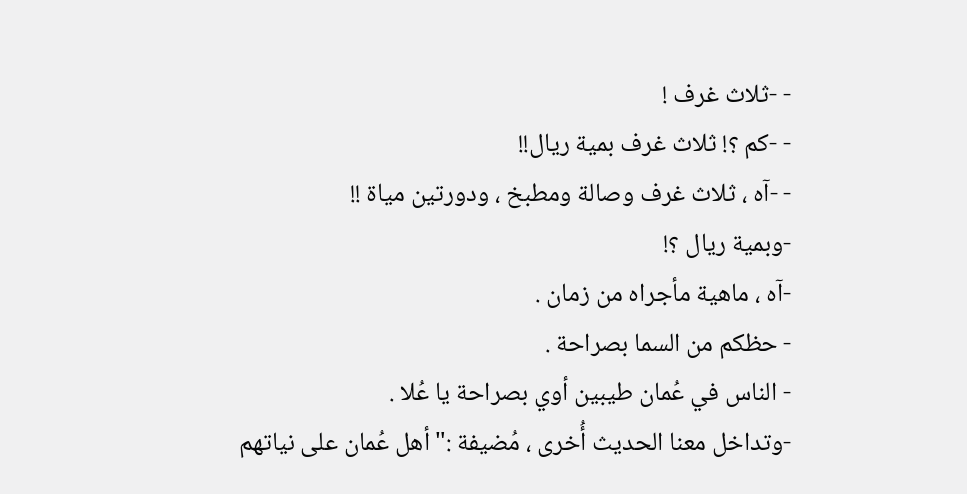- -ثلاث غرف !
- -كم ؟! ثلاث غرف بمية ريال!!
- -آه ، ثلاث غرف وصالة ومطبخ ، ودورتين مياة !!
-وبمية ريال ؟!
-آه ، ماهية مأجراه من زمان .
- حظكم من السما بصراحة .
- الناس في عُمان طيبين أوي بصراحة يا عُلا .
-وتداخل معنا الحديث أُخرى ، مُضيفة :"أهل عُمان على نياتهم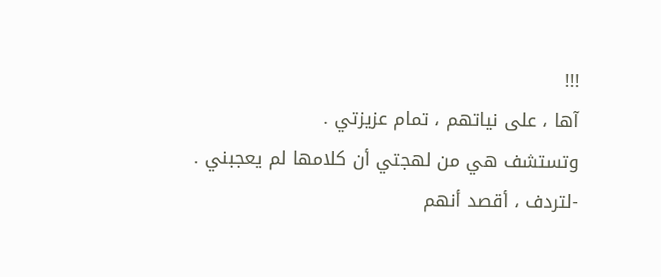!!!
آها ، على نياتهم ، تمام عزيزتي .
وتستشف هي من لهجتي أن كلامها لم يعجبني .
-لتردف ، أقصد أنهم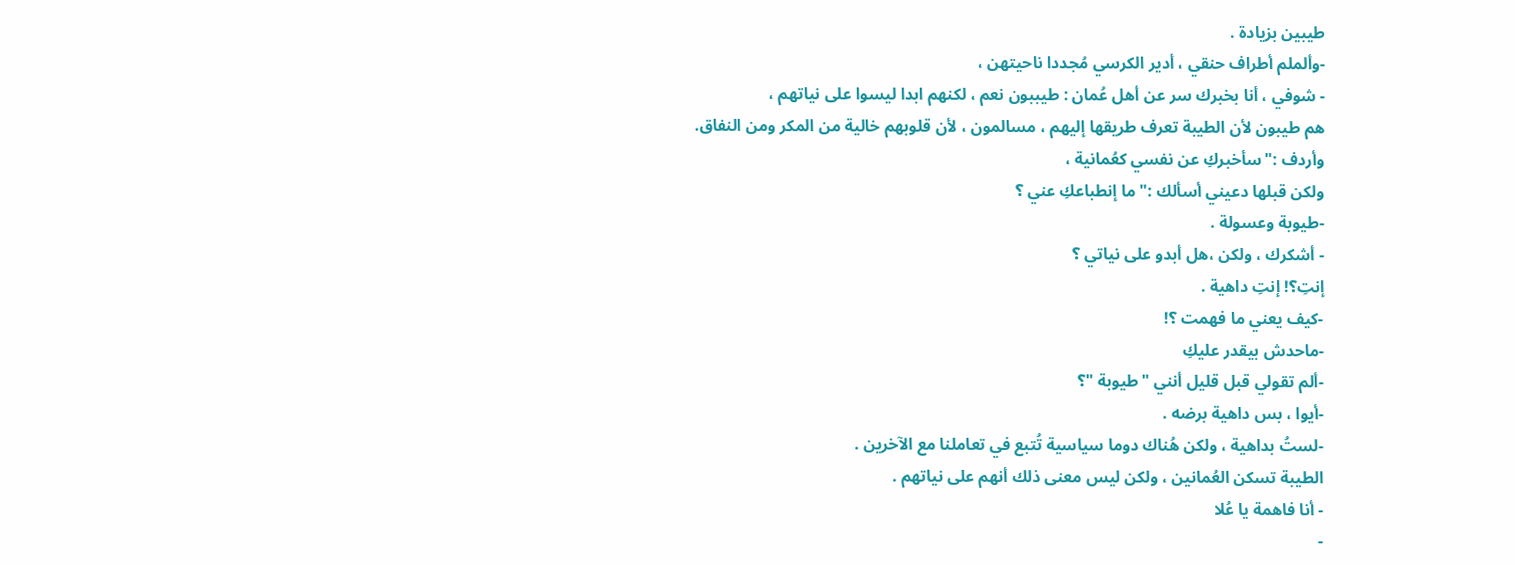طيبين بزيادة .
-وألملم أطراف حنقي ، أدير الكرسي مُجددا ناحيتهن ،
- شوفي ، أنا بخبرك سر عن أهل عُمان : طيببون نعم ، لكنهم ابدا ليسوا على نياتهم ،
هم طيبون لأن الطيبة تعرف طريقها إليهم ، مسالمون ، لأن قلوبهم خالية من المكر ومن النفاق.
وأردف :"سأخبركِ عن نفسي كعُمانية ،
ولكن قبلها دعيني أسألك :" ما إنطباعكِ عني ؟
-طيوبة وعسولة .
- أشكرك ، ولكن ،هل أبدو على نياتي ؟
إنتِ؟! إنتِ داهية .
-كيف يعني ما فهمت ؟!
-ماحدش بيقدر عليكِ
-ألم تقولي قبل قليل أنني "طيوبة "؟
-أيوا ، بس داهية برضه .
-لستُ بداهية ، ولكن هُناك دوما سياسية تُتبع في تعاملنا مع الآخرين .
الطيبة تسكن العُمانين ، ولكن ليس معنى ذلك أنهم على نياتهم .
- أنا فاهمة يا عُلا
-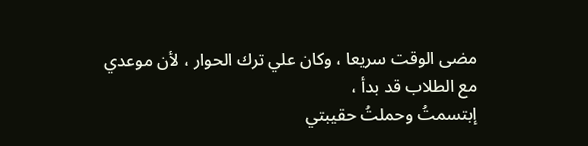مضى الوقت سريعا ، وكان علي ترك الحوار ، لأن موعدي مع الطلاب قد بدأ ،
إبتسمتُ وحملتُ حقيبتي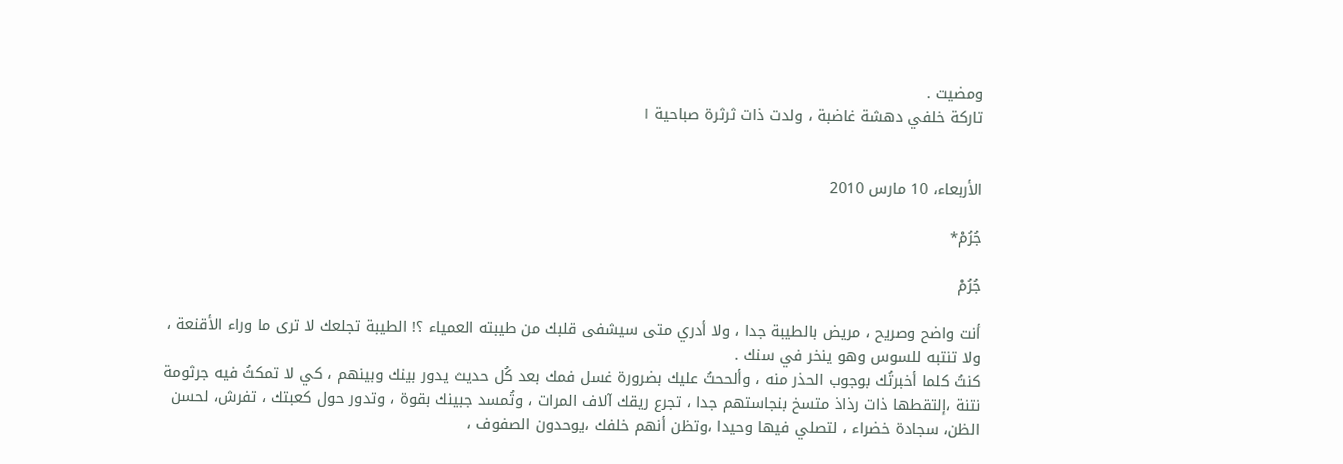ومضيت .
تاركة خلفي دهشة غاضبة ، ولدت ذات ثرثرة صباحية ।


الأربعاء، 10 مارس 2010

جُرُمْ*

جُرُمْ

أنت واضح وصريح ، مريض بالطيبة جدا ، ولا أدري متى سيشفى قلبك من طيبته العمياء ؟! الطيبة تجلعك لا ترى ما وراء الأقنعة ، ولا تنتبه للسوس وهو ينخر في سنك .
كنتُ كلما أخبرتُك بوجوب الحذر منه ، وألححتُ عليك بضرورة غسل فمك بعد كُل حديث يدور بينك وبينهم ، كي لا تمكثُ فيه جرثومة نتنة ،إلتقطها ذات رذاذ متسخ بنجاستهم جدا ، تجرع ريقك آلاف المرات ، وتُمسد جبينك بقوة ، وتدور حول كعبتك ، تفرش، لحسن الظن، سجادة خضراء ، لتصلي فيها وحيدا ،وتظن أنهم خلفك ،يوحدون الصفوف ،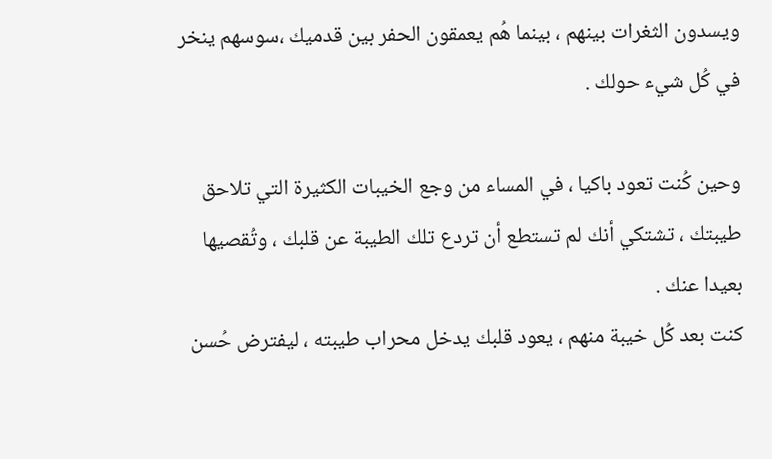ويسدون الثغرات بينهم ، بينما هُم يعمقون الحفر بين قدميك ،سوسهم ينخر في كُل شيء حولك .

وحين كُنت تعود باكيا ، في المساء من وجع الخيبات الكثيرة التي تلاحق طيبتك ، تشتكي أنك لم تستطع أن تردع تلك الطيبة عن قلبك ، وتُقصيها بعيدا عنك .
كنت بعد كُل خيبة منهم ، يعود قلبك يدخل محراب طيبته ، ليفترض حُسن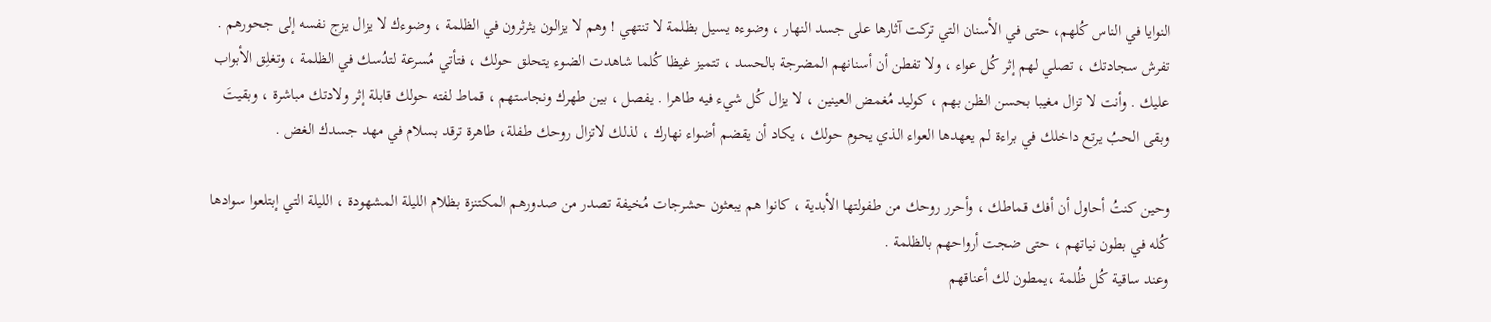النوايا في الناس كُلهم، حتى في الأسنان التي تركت آثارها على جسد النهار ، وضوءه يسيل بظلمة لا تنتهي ! وهم لا يزالون يثرثرون في الظلمة ، وضوءك لا يزال يزج نفسه إلى جحورهم . تفرش سجادتك ، تصلي لهم إثر كُل عواء ، ولا تفطن أن أسنانهم المضرجة بالحسد ، تتميز غيظا كُلما شاهدت الضوء يتحلق حولك ، فتأتي مُسرعة لتدُسك في الظلمة ، وتغلِق الأبواب عليك . وأنت لا تزال مغيبا بحسن الظن بهم ، كوليد مُغمض العينين ، لا يزال كُل شيء فيه طاهرا . يفصل ، بين طهرك ونجاستهم ، قماط لفته حولك قابلة إثر ولادتك مباشرة ، وبقيتَ وبقى الحبُ يرتع داخلك في براءة لم يعهدها العواء الذي يحوم حولك ، يكاد أن يقضم أضواء نهارك ، لذلك لاتزال روحك طفلة، طاهرة ترقد بسلام في مهد جسدك الغض .

وحين كنتُ أحاول أن أفك قماطك ، وأحرر روحك من طفولتها الأبدية ، كانوا هم يبعثون حشرجات مُخيفة تصدر من صدورهم المكتنزة بظلام الليلة المشهودة ، الليلة التي إبتلعوا سوادها كُله في بطون نياتهم ، حتى ضجت أرواحهم بالظلمة .
وعند ساقية كُل ظُلمة ،يمطون لك أعناقهم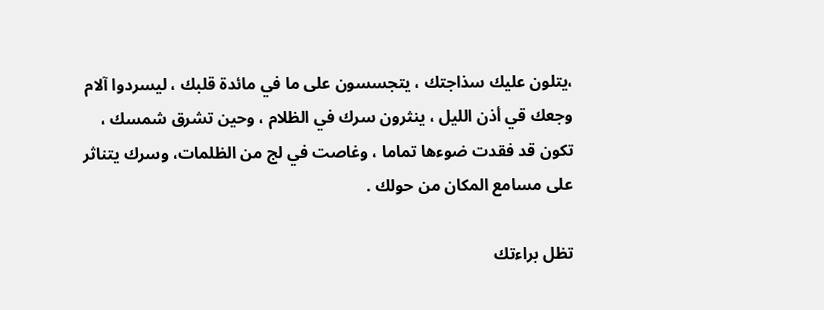،يتلون عليك سذاجتك ، يتجسسون على ما في مائدة قلبك ، ليسردوا آلام وجعك قي أذن الليل ، ينثرون سرك في الظلام ، وحين تشرق شمسك ، تكون قد فقدت ضوءها تماما ، وغاصت في لج من الظلمات، وسرك يتناثر على مسامع المكان من حولك .

تظل براءتك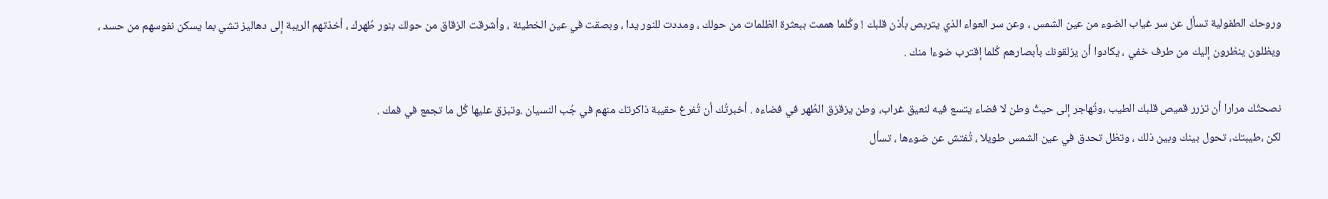وروحك الطفولية تسأل عن سر غياب الضوء من عين الشمس ، وعن سر العواء الذي يتربص بأذن قلبك ! وكُلما هممت ببعثرة الظلمات من حولك ، ومددت للنور يدا ، وبصقت في عين الخطيئة ، وأشرقت الزقاق من حولك بنور طُهرك ، أخذتهم الريبة إلى دهاليز تشي بما يسكن نفوسهم من حسد ، ويظلون ينظرون إليك من طرف خفي ، يكادوا أن يزلقونك بأبصارهم كُلما إقترب ضوءا منك .

نصحتُك مرارا أن تزرر قميص قلبك الطيب ،وتُهاجر إلى حيثُ وطن لا فضاء يتسع فيه لنعيق غراب، وطن يزقزق الطُهر في فضاءه . أخبرتُك أن تُفرغ حقيبة ذاكرتك منهم في جُب النسيان .وتبزق عليها كُل ما تجمع في فمك .
لكن ،طيبتك، تحول بينك وبين ذلك ، وتظل تحدق في عين الشمس طويلا ، تُفتش عن ضوءها ، تسأل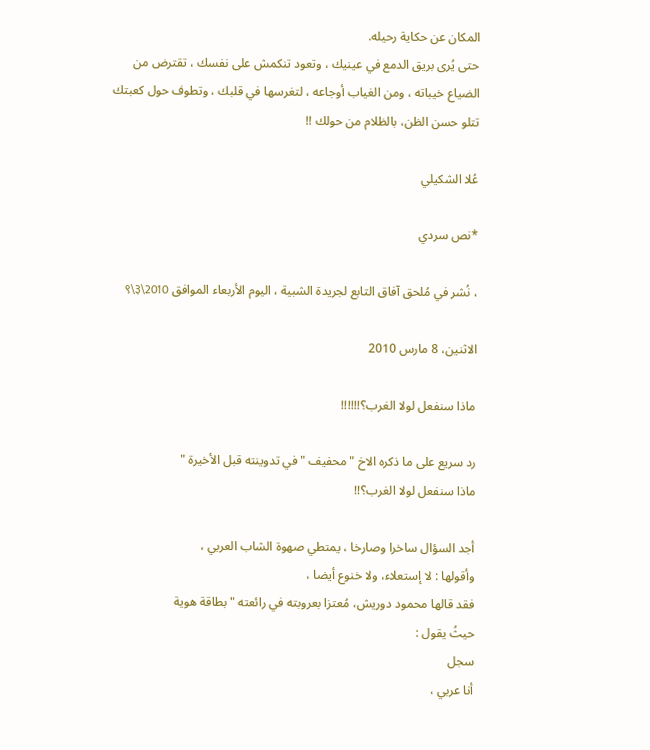المكان عن حكاية رحيله.
حتى يُرى بريق الدمع في عينيك ، وتعود تنكمش على نفسك ، تقترض من الضياع خيباته ، ومن الغياب أوجاعه ، لتغرسها في قلبك ، وتطوف حول كعبتك تتلو حسن الظن، بالظلام من حولك !!

عُلا الشكيلي

*نص سردي

، نُشر في مُلحق آفاق التابع لجريدة الشبية ، اليوم الأربعاء الموافق ९\३\2010

الاثنين، 8 مارس 2010

ماذا سنفعل لولا الغرب؟!!!!!!

رد سريع على ما ذكره الاخ "محفيف " في تدوينته قبل الأخيرة "
ماذا سنفعل لولا الغرب؟!!

أجد السؤال ساخرا وصارخا ، يمتطي صهوة الشاب العربي ،
وأقولها : لا إستعلاء، ولا خنوع أيضا ،
فقد قالها محمود دوريش، مُعتزا بعروبته في رائعته "بطاقة هوية
حيثُ يقول :
سجل
أنا عربي ،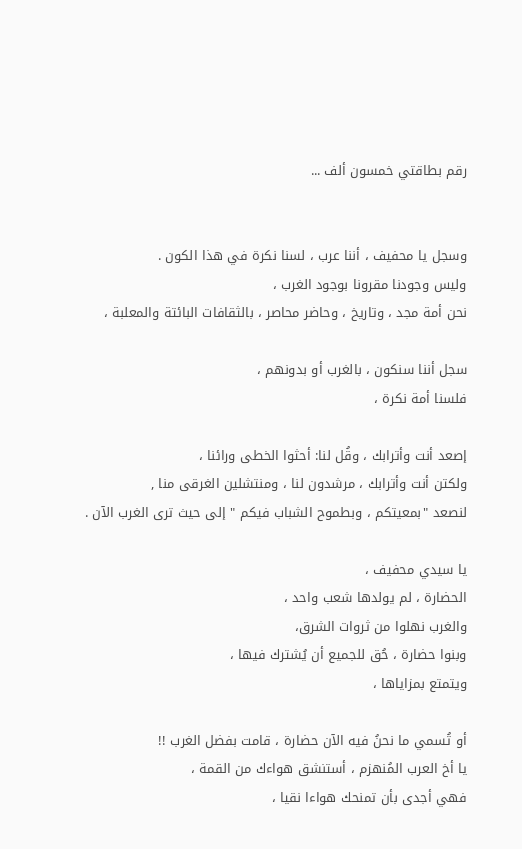رقم بطاقتي خمسون ألف ...


وسجل يا محفيف ، أننا عرب ، لسنا نكرة في هذا الكون .
وليس وجودنا مقرونا بوجود الغرب ،
نحن أمة مجد ، وتاريخ ، وحاضر محاصر ، بالثقافات البائتة والمعلبة ،

سجل أننا سنكون ، بالغرب أو بدونهم ،
فلسنا أمة نكرة ،

إصعد أنت وأترابك ، وقُل لنا: أحثوا الخطى ورائنا ،
ولكتن أنت وأترابك ، مرشدون لنا ، ومنتشلين الغرقى منا ,
لنصعد "بمعيتكم ، وبطموح الشباب فيكم " إلى حيث ترى الغرب الآن .

يا سيدي محفيف ،
الحضارة ، لم يولدها شعب واحد ،
والغرب نهلوا من ثروات الشرق،
وبنوا حضارة ، حُق للجميع أن يُشترك فيها ،
ويتمتع بمزاياها ،

أو تُسمي ما نحنُ فيه الآن حضارة ، قامت بفضل الغرب !!
يا أخ العرب المُنهزم ، أستنشق هواءك من القمة ،
فهي أجدى بأن تمنحك هواءا نقيا ،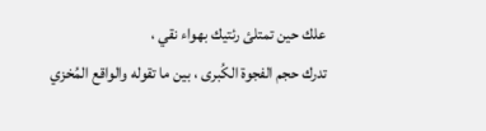علك حين تمتلئ رئتيك بهواء نقي ،
تدرك حجم الفجوة الكُبرى ، بين ما تقوله والواقع المُخزي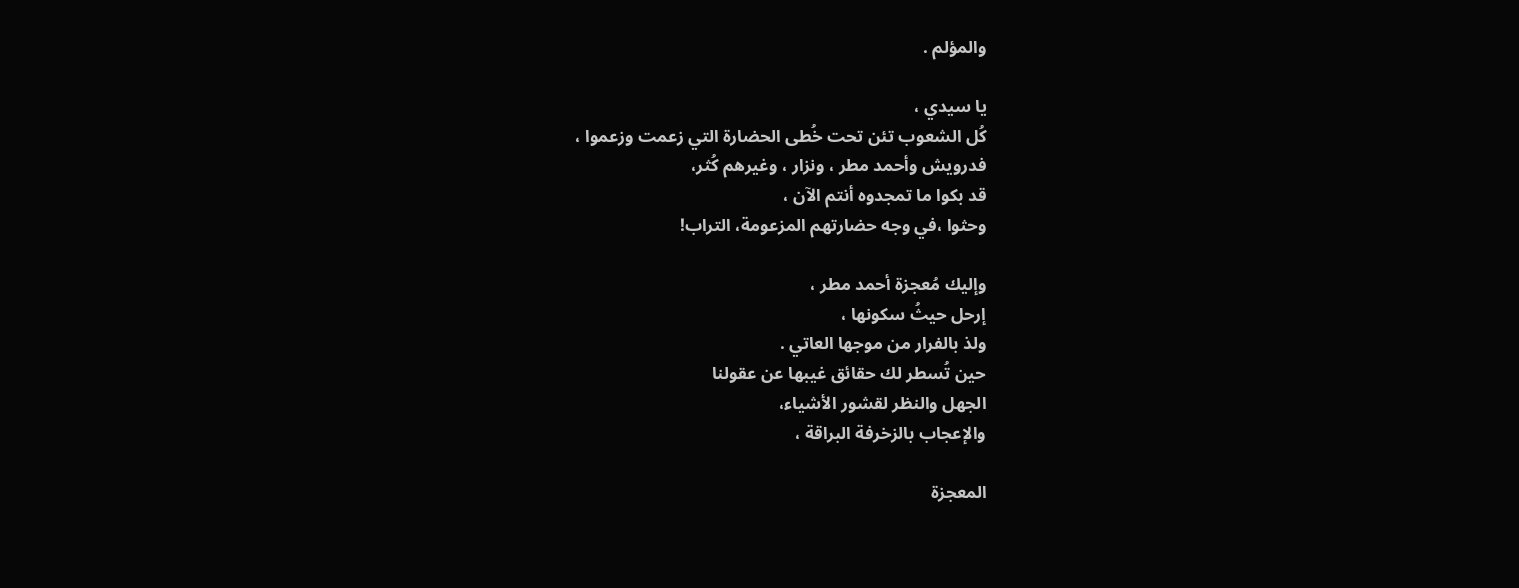والمؤلم .

يا سيدي ،
كُل الشعوب تئن تحت خُطى الحضارة التي زعمت وزعموا ،
فدرويش وأحمد مطر ، ونزار ، وغيرهم كُثر،
قد بكوا ما تمجدوه أنتم الآن ،
وحثوا ،في وجه حضارتهم المزعومة، التراب!

وإليك مُعجزة أحمد مطر ،
إرحل حيثُ سكونها ،
ولذ بالفرار من موجها العاتي .
حين تُسطر لك حقائق غيبها عن عقولنا
الجهل والنظر لقشور الأشياء،
والإعجاب بالزخرفة البراقة ،

المعجزة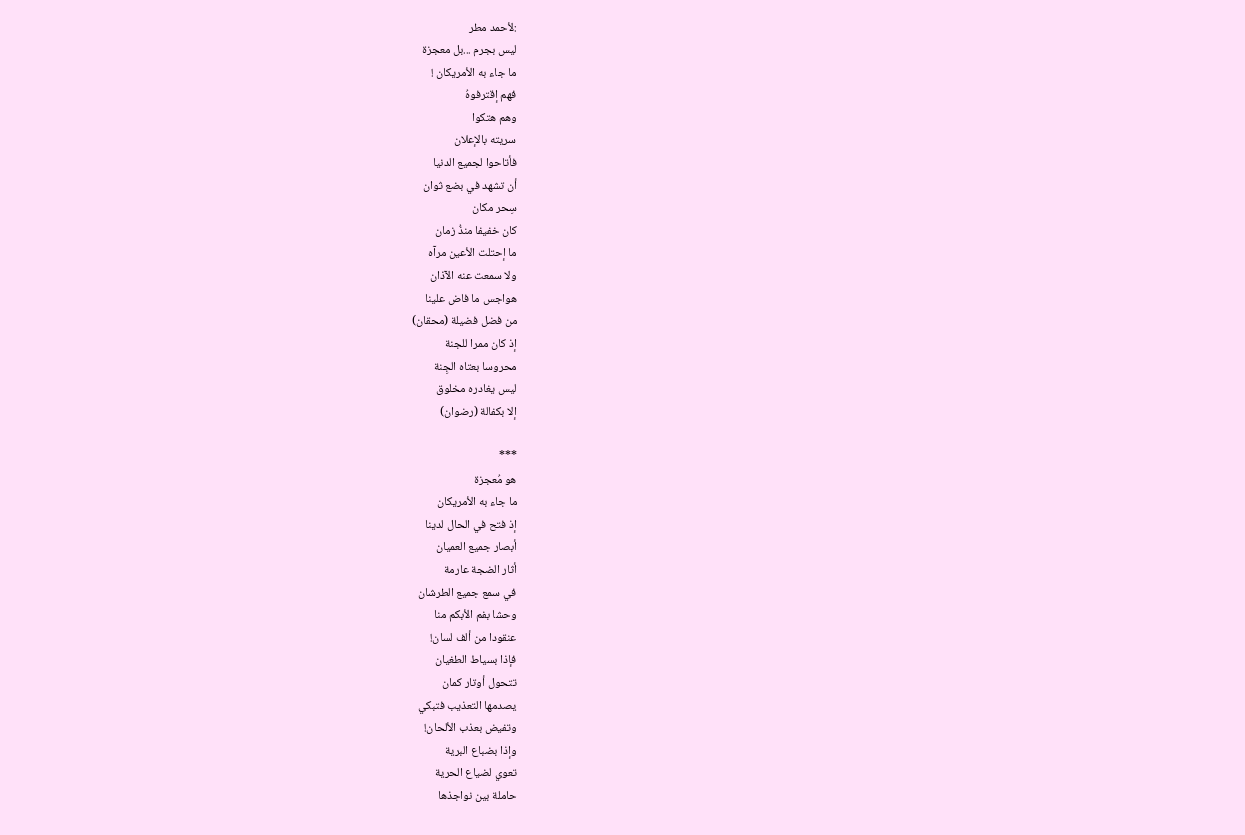:لأحمد مطر
ليس بجرم ...بل معجزة
ما جاء به الأمريكان !
فهم إقترفوهُ
وهم هتكوا
سريته بالإعلان
فأتاحوا لجميع الدنيا
أن تشهد في بضع ثوان
سِحر مكان
كان خفيفا منذُ زمان
ما إحتلت الأعين مرآه
ولا سمعت عنه الآذان
هواجس ما فاض علينا
من فضل فضيلة (محقان)
إذ كان ممرا للجنة
محروسا بعتاه الجِنة
ليس يغادره مخلوق
إلا بكفالة (رضوان)

***
هو مُعجزة
ما جاء به الأمريكان
إذ فتح في الحال لدينا
أبصار جميع العميان
أثار الضجة عارمة
في سمع جميع الطرشان
وحشا بفم الأبكم منا
عنقودا من ألف لسان!
فإذا بسياط الطغيان
تتحول أوتار كمان
يصدمها التعذيب فتبكي
وتفيض بعذب الألحان!
وإذا بضباع البرية
تعوي لضياع الحرية
حاملة بين نواجذها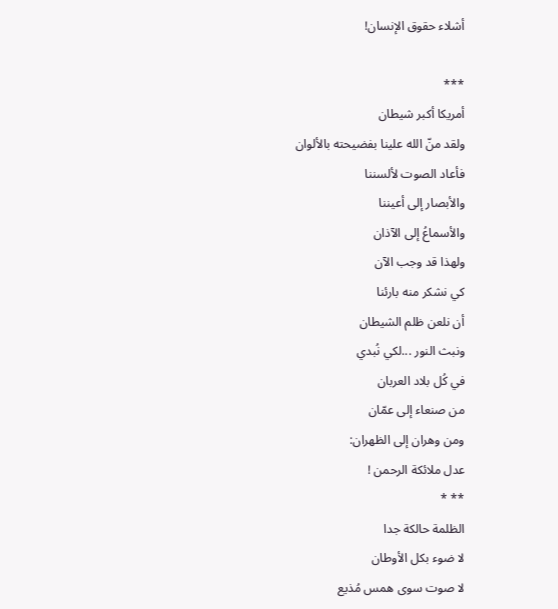أشلاء حقوق الإنسان!

***
أمريكا أكبر شيطان
ولقد منّ الله علينا بفضيحته بالألوان
فأعاد الصوت لألسننا
والأبصار إلى أعيننا
والأسماعُ إلى الآذان
ولهذا قد وجب الآن
كي نشكر منه بارئنا
أن نلعن ظلم الشيطان
ونبث النور ...لكي نُبدي
في كُل بلاد العربان
من صنعاء إلى عمّان
ومن وهران إلى الظهران:
عدل ملائكة الرحمن !
** *
الظلمة حالكة جدا
لا ضوء بكل الأوطان
لا صوت سوى همس مُذيع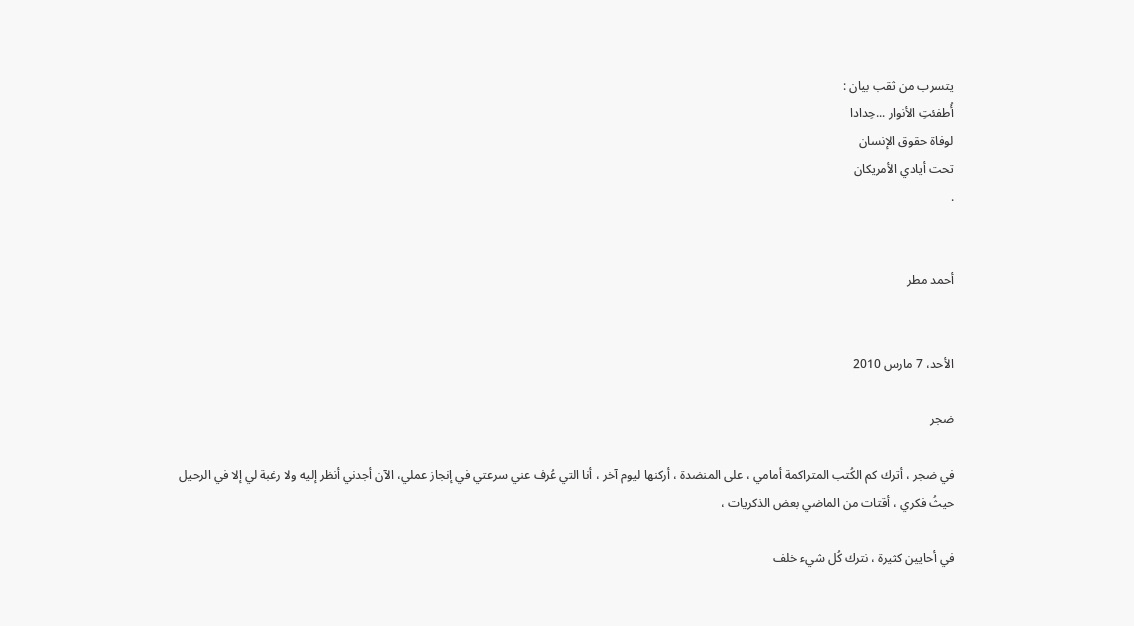يتسرب من ثقب بيان :
أُطفئتِ الأنوار ...حِدادا
لوفاة حقوق الإنسان
تحت أيادي الأمريكان
.


أحمد مطر


الأحد، 7 مارس 2010

ضجر

في ضجر ، أترك كم الكُتب المتراكمة أمامي ، على المنضدة ، أركنها ليوم آخر ، أنا التي عُرف عني سرعتي في إنجاز عملي، الآن أجدني أنظر إليه ولا رغبة لي إلا في الرحيل حيثُ فكري ، أقتات من الماضي بعض الذكريات ،

في أحايين كثيرة ، نترك كُل شيء خلف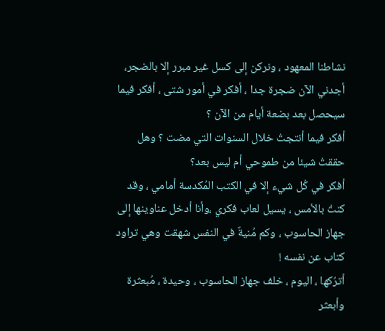نشاطنا المعهود ، ونركن إلى كسل غير مبرر إلا بالضجر،
أجدني الآن ضجرة جدا ، أفكر في أمور شتى ، أفكر فيما سيحصل بعد بضعة أيام من الآن ؟
أفكر فيما أنتجتُ خلال السنوات التي مضت ؟ وهل حققتُ شيئا من طموحي أم ليس بعد؟
أفكر في كُل شيء إلا في الكتب المُكدسة أمامي ، وقد كنتُ بالأمس ، يسيل لعاب فكري ،وأنا أدخل عناوينها إلى جهاز الحاسوب ، وكم مُنيةٌ في النفس شهقت وهي تراود كتاب عن نفسه !
أترُكها ، اليوم ، خلف جهاز الحاسوب ، وحيدة ، مُبعثرة
وأبعثر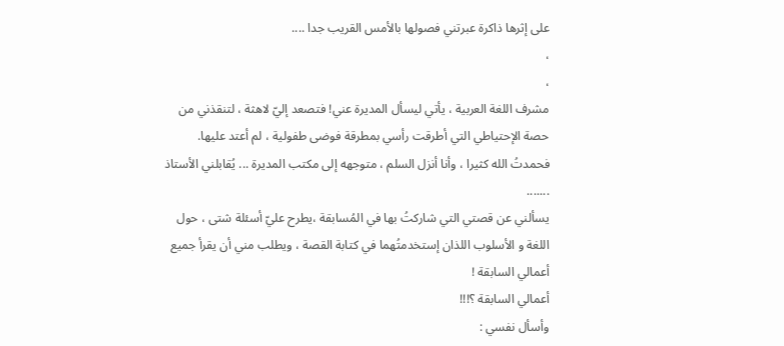على إثرها ذاكرة عبرتني فصولها بالأمس القريب جدا ....
،
،
مشرف اللغة العربية ، يأتي ليسأل المديرة عني! فتصعد إليّ لاهثة ، لتنقذني من حصة الإحتياطي التي أطرقت رأسي بمطرقة فوضى طفولية ، لم أعتد عليها.
فحمدتُ الله كثيرا ، وأنا أنزل السلم ، متوجهه إلى مكتب المديرة ... يُقابلني الأستاذ .......
يسألني عن قصتي التي شاركتُ بها في المُسابقة ،يطرح عليّ أسئلة شتى ، حول اللغة و الأسلوب اللذان إستخدمتُهما في كتابة القصة ، ويطلب مني أن يقرأ جميع أعمالي السابقة !
أعمالي السابقة ؟!!!
وأسأل نفسي :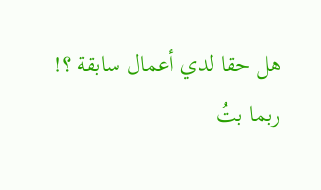هل حقا لدي أعمال سابقة ؟!
ربما بتُ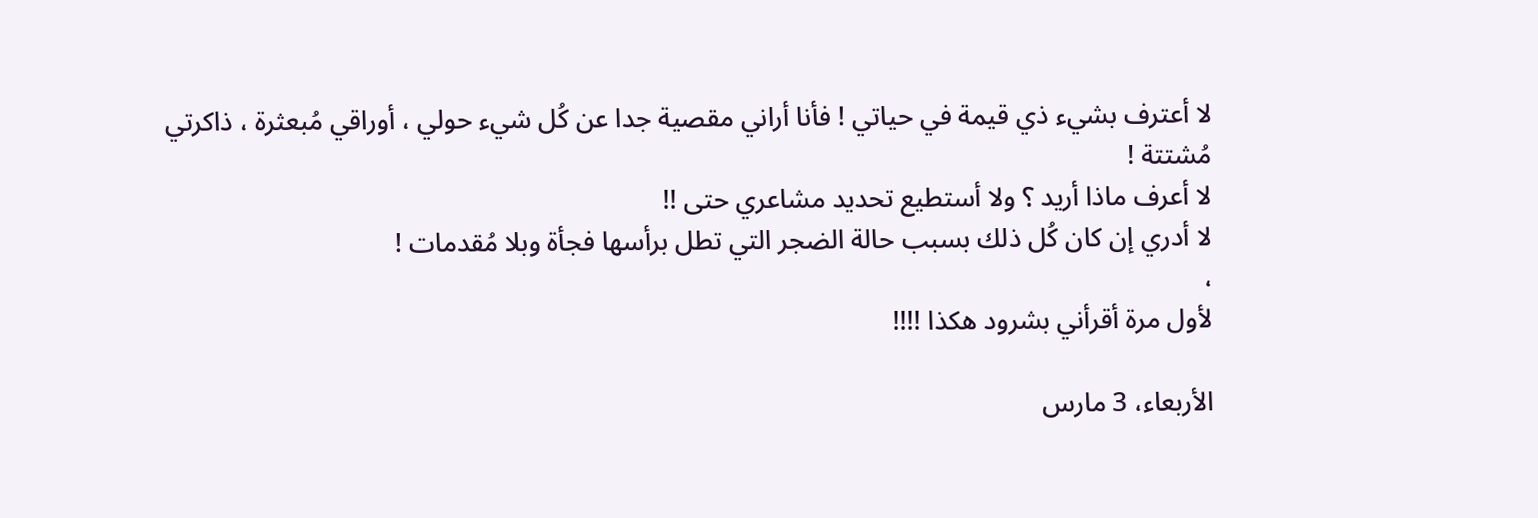لا أعترف بشيء ذي قيمة في حياتي ! فأنا أراني مقصية جدا عن كُل شيء حولي ، أوراقي مُبعثرة ، ذاكرتي مُشتتة !
لا أعرف ماذا أريد ؟ ولا أستطيع تحديد مشاعري حتى !!
لا أدري إن كان كُل ذلك بسبب حالة الضجر التي تطل برأسها فجأة وبلا مُقدمات !
،
لأول مرة أقرأني بشرود هكذا !!!!

الأربعاء، 3 مارس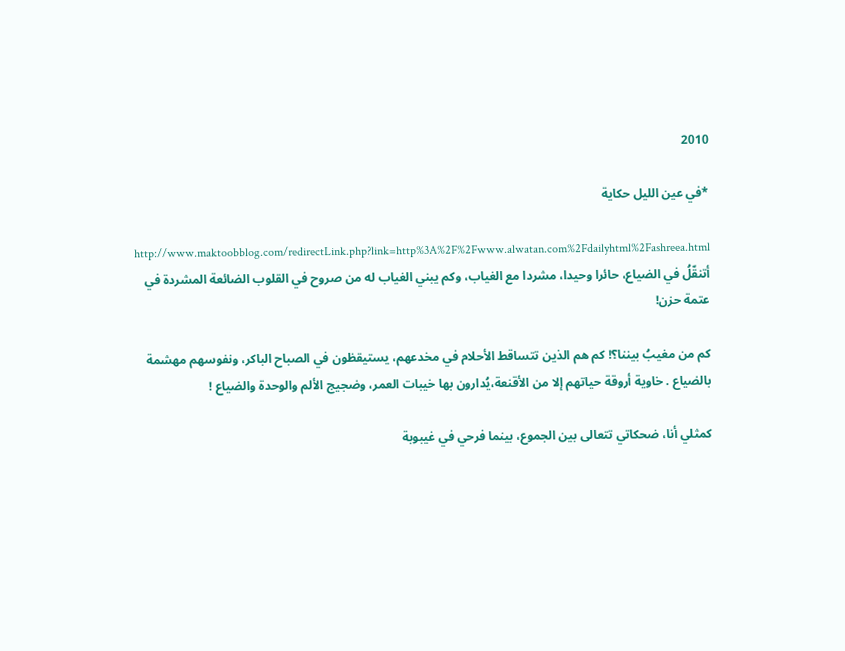2010

*في عين الليل حكاية

http://www.maktoobblog.com/redirectLink.php?link=http%3A%2F%2Fwww.alwatan.com%2Fdailyhtml%2Fashreea.html
أتنقّلُ في الضياع، حائرا وحيدا، مشردا مع الغياب، وكم يبني الغياب له من صروح في القلوب الضائعة المشردة في عتمة حزن!

كم من مغيبُ بيننا؟! كم هم الذين تتساقط الأحلام في مخدعهم، يستيقظون في الصباح الباكر، ونفوسهم مهشمة بالضياع . خاوية أروقة حياتهم إلا من الأقنعة،يُدارون بها خيبات العمر، وضجيج الألم والوحدة والضياع !

كمثلي أنا، ضحكاتي تتعالى بين الجموع، بينما فرحي في غيبوبة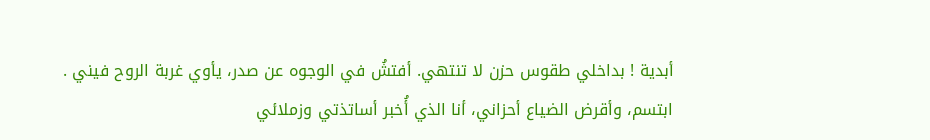أبدية ! بداخلي طقوس حزن لا تنتهي. أفتشُ في الوجوه عن صدر، يأوي غربة الروح فيني . ابتسم، وأقرض الضياع أحزاني، أنا الذي أُخبر أساتذتي وزملائي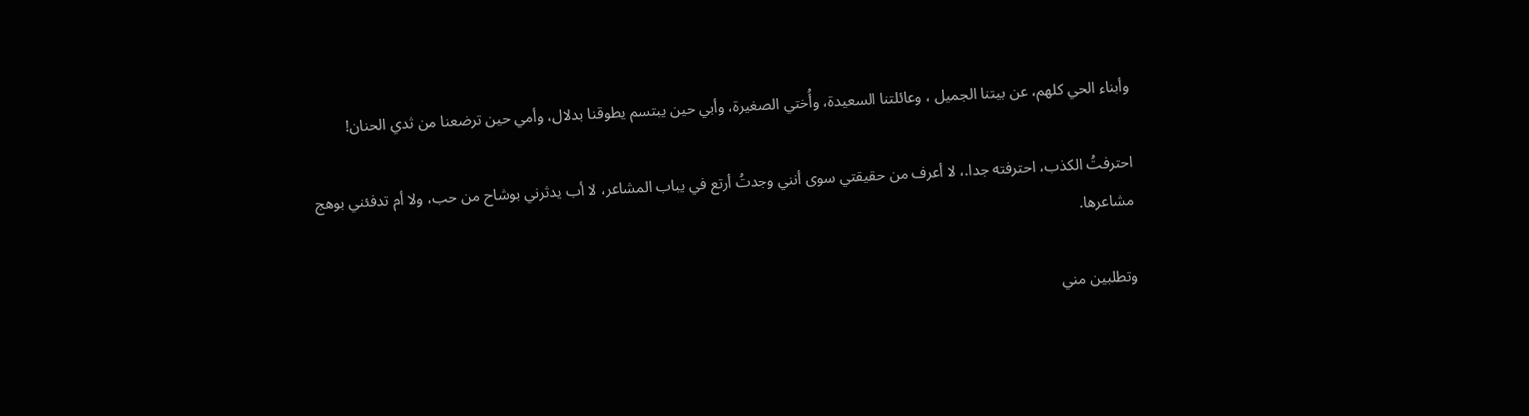وأبناء الحي كلهم، عن بيتنا الجميل ، وعائلتنا السعيدة، وأُختي الصغيرة، وأبي حين يبتسم يطوقنا بدلال، وأمي حين ترضعنا من ثدي الحنان!

احترفتُ الكذب، احترفته جدا.، لا أعرف من حقيقتي سوى أنني وجدتُ أرتع في يباب المشاعر، لا أب يدثرني بوشاح من حب، ولا أم تدفئني بوهج مشاعرها.

وتطلبين مني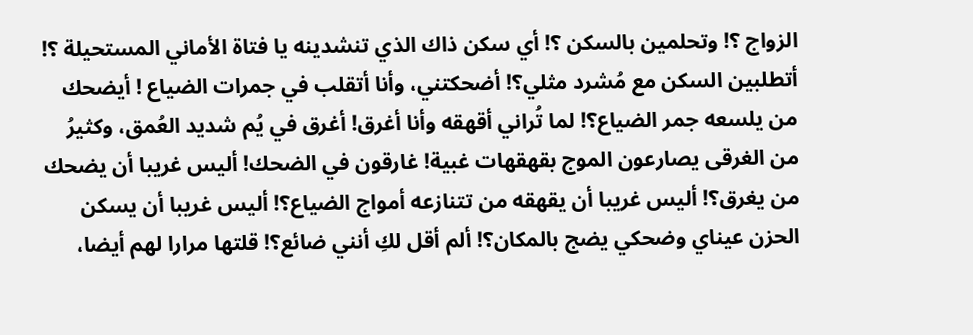الزواج ؟! وتحلمين بالسكن ؟! أي سكن ذاك الذي تنشدينه يا فتاة الأماني المستحيلة ؟! أتطلبين السكن مع مُشرد مثلي؟! أضحكتني، وأنا أتقلب في جمرات الضياع ! أيضحك من يلسعه جمر الضياع؟! لما تُراني أقهقه وأنا أغرق! أغرق في يُم شديد العُمق، وكثيرُ من الغرقى يصارعون الموج بقهقهات غبية! غارقون في الضحك! أليس غريبا أن يضحك من يغرق؟! أليس غريبا أن يقهقه من تتنازعه أمواج الضياع؟! أليس غريبا أن يسكن الحزن عيناي وضحكي يضج بالمكان؟! ألم أقل لكِ أنني ضائع؟! قلتها مرارا لهم أيضا،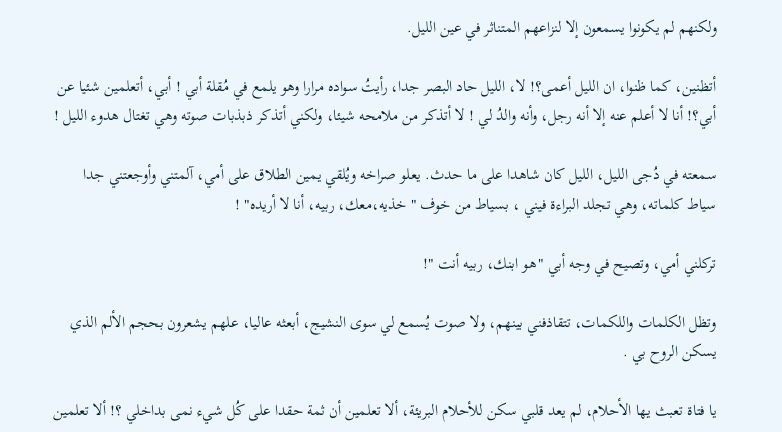ولكنهم لم يكونوا يسمعون إلا لنزاعهم المتناثر في عين الليل.

أتظنين، كما ظنوا، ان الليل أعمى؟! لا، الليل حاد البصر جدا، رأيتُ سواده مرارا وهو يلمع في مُقلة أبي ! أبي، أتعلمين شئيا عن أبي؟! أنا لا أعلم عنه إلا أنه رجل، وأنه والدُ لي ! لا أتذكر من ملامحه شيئا، ولكني أتذكر ذبذبات صوته وهي تغتال هدوء الليل !

سمعته في دُجى الليل، الليل كان شاهدا على ما حدث. يعلو صراخه ويُلقي يمين الطلاق على أمي، آلمتني وأوجعتني جدا سياط كلماته، وهي تجلد البراءة فيني ، بسياط من خوف " خذيه،معك، ربيه، أنا لا أريده" !

تركلني أمي، وتصيح في وجه أبي "هو ابنك، ربيه أنت "!

وتظل الكلمات واللكمات، تتقاذفني بينهم، ولا صوت يُسمع لي سوى النشيج، أبعثه عاليا، علهم يشعرون بحجم الألم الذي يسكن الروح بي .

يا فتاة تعبث يها الأحلام، لم يعد قلبي سكن للأحلام البريئة، ألا تعلمين أن ثمة حقدا على كُل شيء نمى بداخلي ؟! ألا تعلمين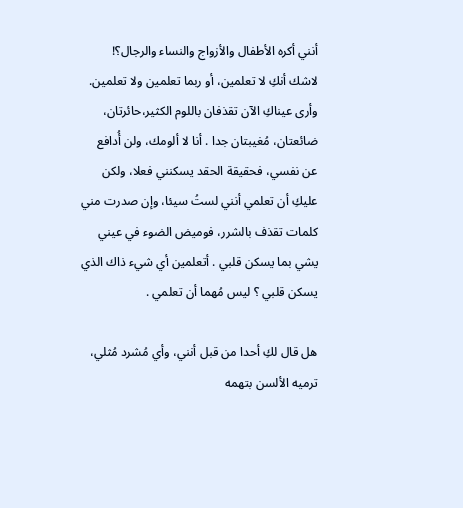أنني أكره الأطفال والأزواج والنساء والرجال؟!
لاشك أنكِ لا تعلمين، أو ربما تعلمين ولا تعلمين. وأرى عيناكِ الآن تقذفان باللوم الكثير،حائرتان، ضائعتان، مُغيبتان جدا . أنا لا ألومك، ولن أُدافع عن نفسي، فحقيقة الحقد يسكنني فعلا، ولكن عليكِ أن تعلمي أنني لستُ سيئا، وإن صدرت مني كلمات تقذف بالشرر، فوميض الضوء في عيني يشي بما يسكن قلبي . أتعلمين أي شيء ذاك الذي يسكن قلبي ؟ ليس مُهما أن تعلمي .

هل قال لكِ أحدا من قبل أنني، وأي مُشرد مُثلي، ترميه الألسن بتهمه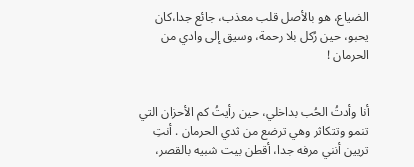الضياع، هو بالأصل قلب معذب، جائع جدا،كان يحبو، حين رُكل بلا رحمة، وسيق إلى وادي من الحرمان !


أنا وأدتُ الحُب بداخلي، حين رأيتُ كم الأحزان التي تنمو وتتكاثر وهي ترضع من ثدي الحرمان . أنتِ تريين أنني مرفه جدا، أقطن بيت شبيه بالقصر،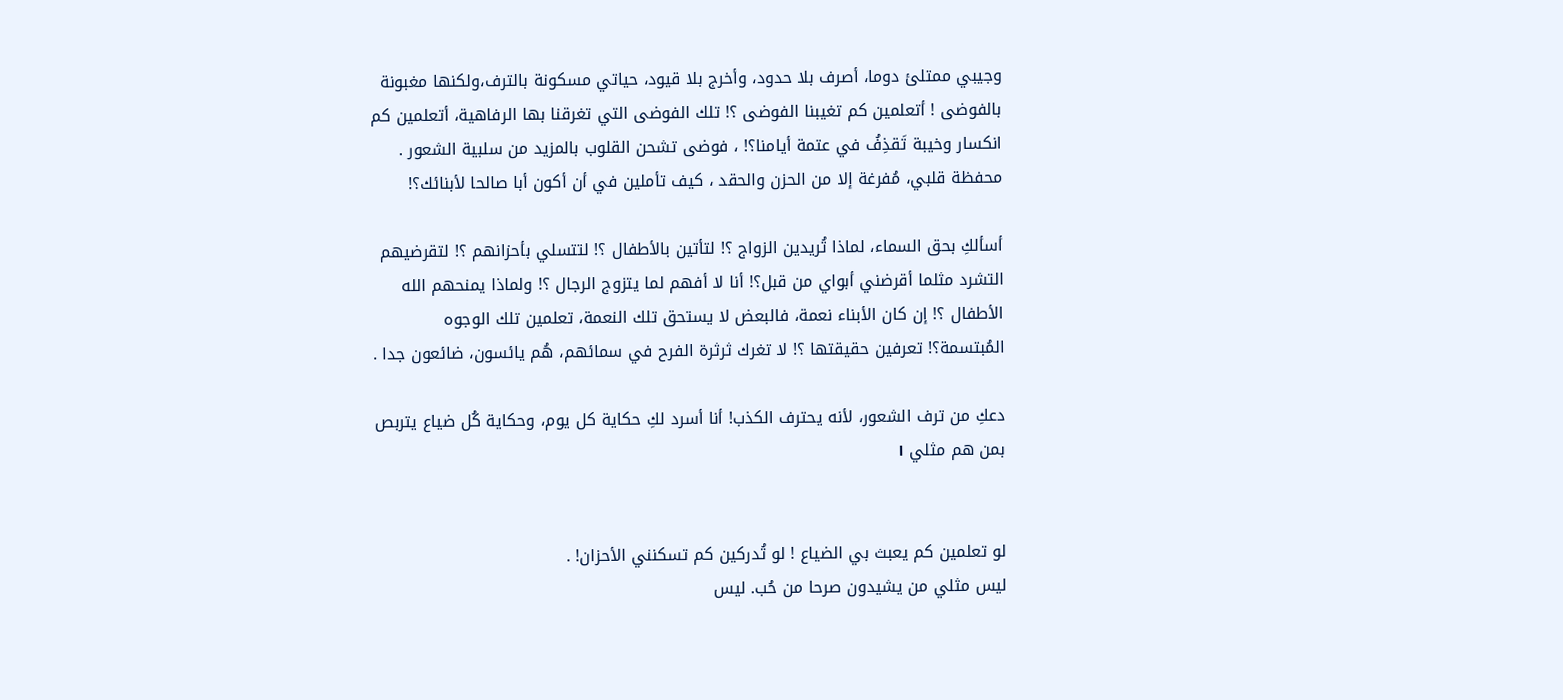وجيبي ممتلئ دوما، أصرف بلا حدود، وأخرج بلا قيود، حياتي مسكونة بالترف،ولكنها مغبونة بالفوضى ! أتعلمين كم تغيبنا الفوضى ؟! تلك الفوضى التي تغرقنا بها الرفاهية، أتعلمين كم انكسار وخيبة تَقذِفُ في عتمة أيامنا؟! ، فوضى تشحن القلوب بالمزيد من سلبية الشعور . محفظة قلبي، مُفرغة إلا من الحزن والحقد ، كيف تأملين في أن أكون أبا صالحا لأبنائك؟!

أسألكِ بحق السماء، لماذا تُريدين الزواج ؟! لتأتين بالأطفال ؟! لتتسلي بأحزانهم ؟! لتقرضيهم التشرد مثلما أقرضني أبواي من قبل؟! أنا لا أفهم لما يتزوج الرجال ؟! ولماذا يمنحهم الله الأطفال ؟! إن كان الأبناء نعمة، فالبعض لا يستحق تلك النعمة، تعلمين تلك الوجوه المُبتسمة؟! تعرفين حقيقتها ؟! لا تغرك ثرثرة الفرح في سمائهم، هُم يائسون، ضائعون جدا .

دعكِ من ترف الشعور، لأنه يحترف الكذب! أنا أسرد لكِ حكاية كل يوم، وحكاية كُل ضياع يتربص بمن هم مثلي ।


لو تعلمين كم يعبث بي الضياع ! لو تُدركين كم تسكنني الأحزان! .
ليس مثلي من يشيدون صرحا من حُب. ليس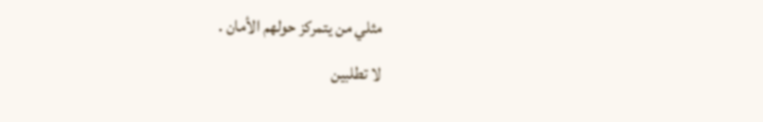مثلي من يتمركز حولهم الأمان .
لا تطلبين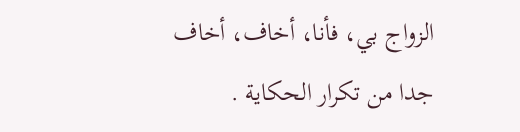الزواج بي، فأنا، أخاف، أخاف جدا من تكرار الحكاية .